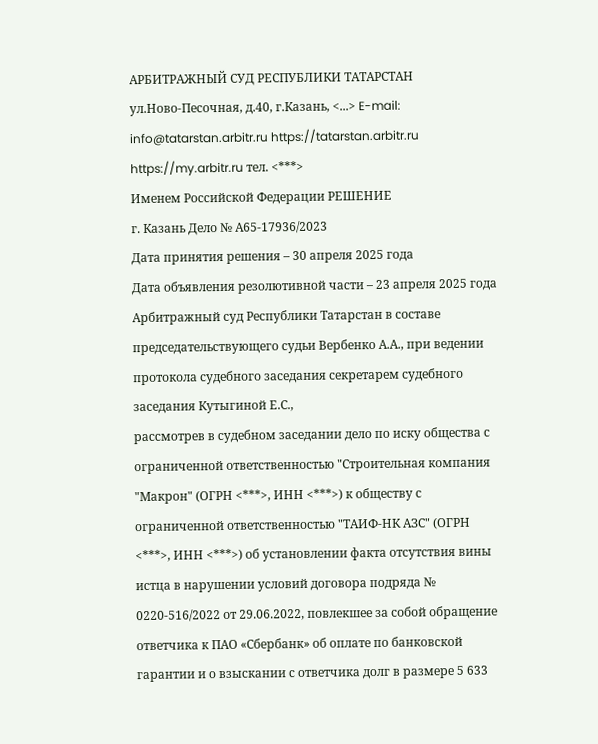АРБИТРАЖНЫЙ СУД РЕСПУБЛИКИ ТАТАРСТАН
ул.Ново-Песочная, д.40, г.Казань, <...> E-mail: info@tatarstan.arbitr.ru https://tatarstan.arbitr.ru https://my.arbitr.ru тел. <***>
Именем Российской Федерации РЕШЕНИЕ
г. Казань Дело № А65-17936/2023
Дата принятия решения – 30 апреля 2025 года
Дата объявления резолютивной части – 23 апреля 2025 года
Арбитражный суд Республики Татарстан в составе председательствующего судьи Вербенко А.А., при ведении протокола судебного заседания секретарем судебного заседания Кутыгиной Е.С.,
рассмотрев в судебном заседании дело по иску общества с ограниченной ответственностью "Строительная компания "Макрон" (ОГРН <***>, ИНН <***>) к обществу с ограниченной ответственностью "ТАИФ-НК АЗС" (ОГРН <***>, ИНН <***>) об установлении факта отсутствия вины истца в нарушении условий договора подряда № 0220-516/2022 от 29.06.2022, повлекшее за собой обращение ответчика к ПАО «Сбербанк» об оплате по банковской гарантии и о взыскании с ответчика долг в размере 5 633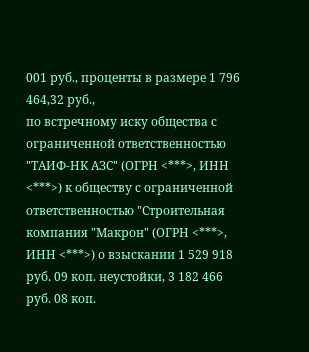001 руб., проценты в размере 1 796 464,32 руб.,
по встречному иску общества с ограниченной ответственностью "ТАИФ-НК АЗС" (ОГРН <***>, ИНН <***>) к обществу с ограниченной ответственностью "Строительная компания "Макрон" (ОГРН <***>, ИНН <***>) о взыскании 1 529 918 руб. 09 коп. неустойки, 3 182 466 руб. 08 коп.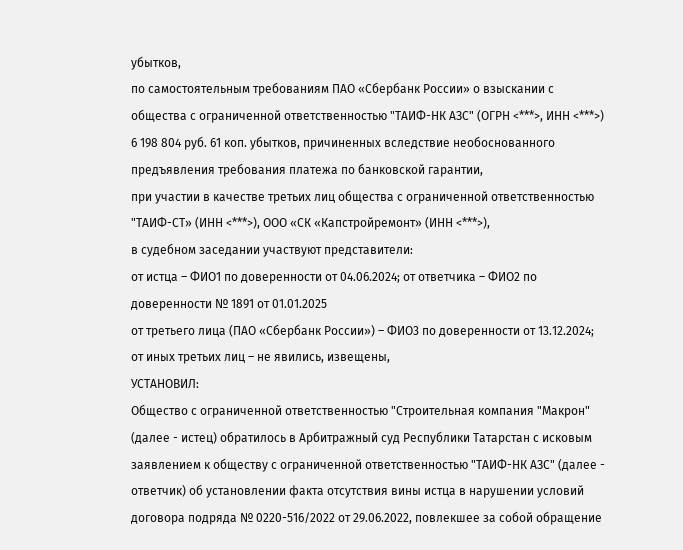убытков,
по самостоятельным требованиям ПАО «Сбербанк России» о взыскании с общества с ограниченной ответственностью "ТАИФ-НК АЗС" (ОГРН <***>, ИНН <***>) 6 198 804 руб. 61 коп. убытков, причиненных вследствие необоснованного предъявления требования платежа по банковской гарантии,
при участии в качестве третьих лиц общества с ограниченной ответственностью "ТАИФ-СТ» (ИНН <***>), ООО «СК «Капстройремонт» (ИНН <***>),
в судебном заседании участвуют представители:
от истца – ФИО1 по доверенности от 04.06.2024; от ответчика – ФИО2 по доверенности № 1891 от 01.01.2025
от третьего лица (ПАО «Сбербанк России») – ФИО3 по доверенности от 13.12.2024;
от иных третьих лиц – не явились, извещены,
УСТАНОВИЛ:
Общество с ограниченной ответственностью "Строительная компания "Макрон" (далее - истец) обратилось в Арбитражный суд Республики Татарстан с исковым заявлением к обществу с ограниченной ответственностью "ТАИФ-НК АЗС" (далее - ответчик) об установлении факта отсутствия вины истца в нарушении условий договора подряда № 0220-516/2022 от 29.06.2022, повлекшее за собой обращение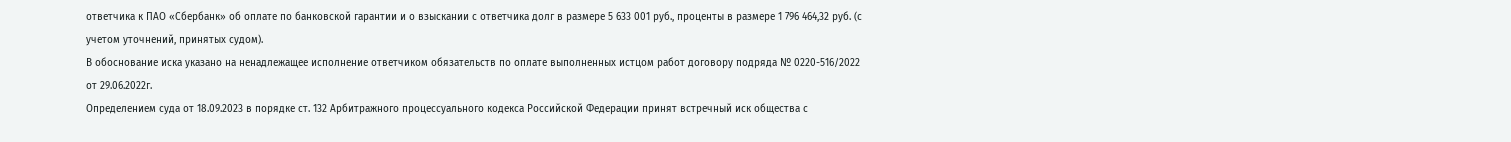ответчика к ПАО «Сбербанк» об оплате по банковской гарантии и о взыскании с ответчика долг в размере 5 633 001 руб., проценты в размере 1 796 464,32 руб. (с учетом уточнений, принятых судом).
В обоснование иска указано на ненадлежащее исполнение ответчиком обязательств по оплате выполненных истцом работ договору подряда № 0220-516/2022 от 29.06.2022г.
Определением суда от 18.09.2023 в порядке ст. 132 Арбитражного процессуального кодекса Российской Федерации принят встречный иск общества с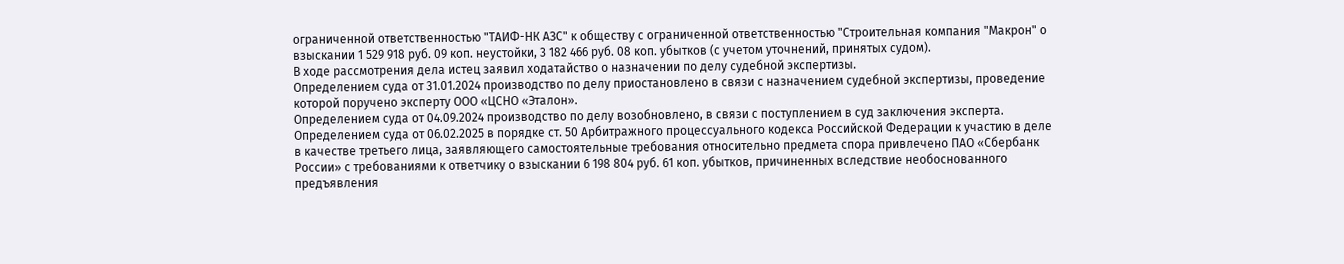ограниченной ответственностью "ТАИФ-НК АЗС" к обществу с ограниченной ответственностью "Строительная компания "Макрон" о взыскании 1 529 918 руб. 09 коп. неустойки, 3 182 466 руб. 08 коп. убытков (с учетом уточнений, принятых судом).
В ходе рассмотрения дела истец заявил ходатайство о назначении по делу судебной экспертизы.
Определением суда от 31.01.2024 производство по делу приостановлено в связи с назначением судебной экспертизы, проведение которой поручено эксперту ООО «ЦСНО «Эталон».
Определением суда от 04.09.2024 производство по делу возобновлено, в связи с поступлением в суд заключения эксперта.
Определением суда от 06.02.2025 в порядке ст. 50 Арбитражного процессуального кодекса Российской Федерации к участию в деле в качестве третьего лица, заявляющего самостоятельные требования относительно предмета спора привлечено ПАО «Сбербанк России» с требованиями к ответчику о взыскании 6 198 804 руб. 61 коп. убытков, причиненных вследствие необоснованного предъявления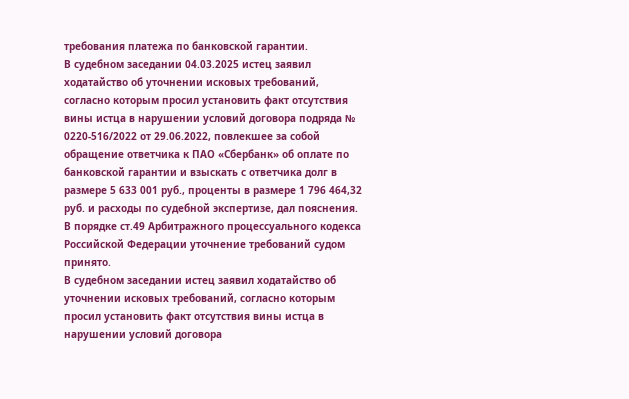требования платежа по банковской гарантии.
В судебном заседании 04.03.2025 истец заявил ходатайство об уточнении исковых требований, согласно которым просил установить факт отсутствия вины истца в нарушении условий договора подряда № 0220-516/2022 от 29.06.2022, повлекшее за собой обращение ответчика к ПАО «Сбербанк» об оплате по банковской гарантии и взыскать с ответчика долг в размере 5 633 001 руб., проценты в размере 1 796 464,32 руб. и расходы по судебной экспертизе, дал пояснения.
В порядке ст.49 Арбитражного процессуального кодекса Российской Федерации уточнение требований судом принято.
В судебном заседании истец заявил ходатайство об уточнении исковых требований, согласно которым просил установить факт отсутствия вины истца в нарушении условий договора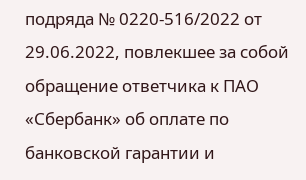подряда № 0220-516/2022 от 29.06.2022, повлекшее за собой обращение ответчика к ПАО «Сбербанк» об оплате по банковской гарантии и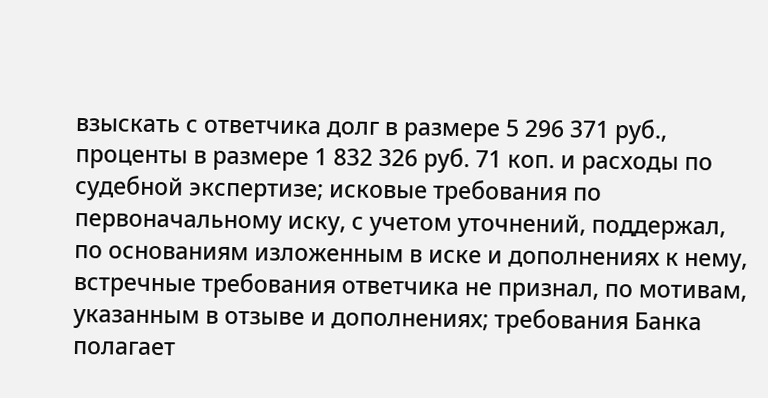взыскать с ответчика долг в размере 5 296 371 руб., проценты в размере 1 832 326 руб. 71 коп. и расходы по судебной экспертизе; исковые требования по первоначальному иску, с учетом уточнений, поддержал, по основаниям изложенным в иске и дополнениях к нему, встречные требования ответчика не признал, по мотивам, указанным в отзыве и дополнениях; требования Банка полагает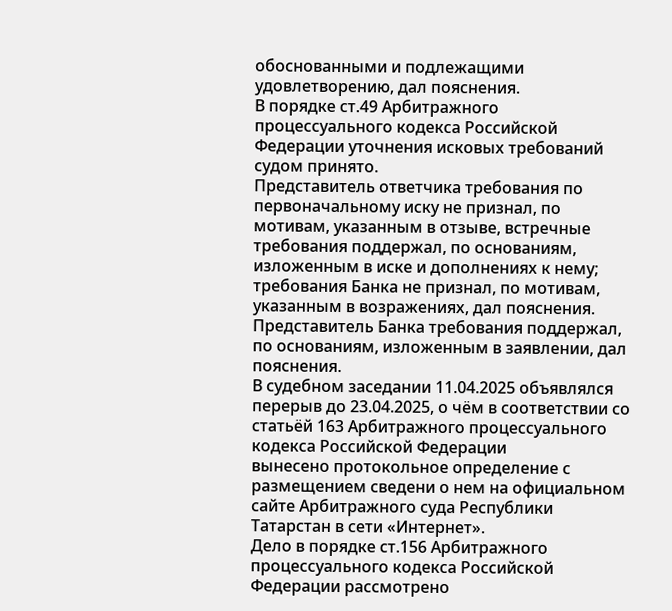обоснованными и подлежащими удовлетворению, дал пояснения.
В порядке ст.49 Арбитражного процессуального кодекса Российской Федерации уточнения исковых требований судом принято.
Представитель ответчика требования по первоначальному иску не признал, по мотивам, указанным в отзыве, встречные требования поддержал, по основаниям, изложенным в иске и дополнениях к нему; требования Банка не признал, по мотивам, указанным в возражениях, дал пояснения.
Представитель Банка требования поддержал, по основаниям, изложенным в заявлении, дал пояснения.
В судебном заседании 11.04.2025 объявлялся перерыв до 23.04.2025, о чём в соответствии со статьёй 163 Арбитражного процессуального кодекса Российской Федерации
вынесено протокольное определение с размещением сведени о нем на официальном сайте Арбитражного суда Республики Татарстан в сети «Интернет».
Дело в порядке ст.156 Арбитражного процессуального кодекса Российской Федерации рассмотрено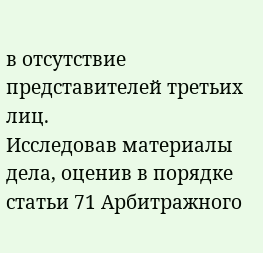в отсутствие представителей третьих лиц.
Исследовав материалы дела, оценив в порядке статьи 71 Арбитражного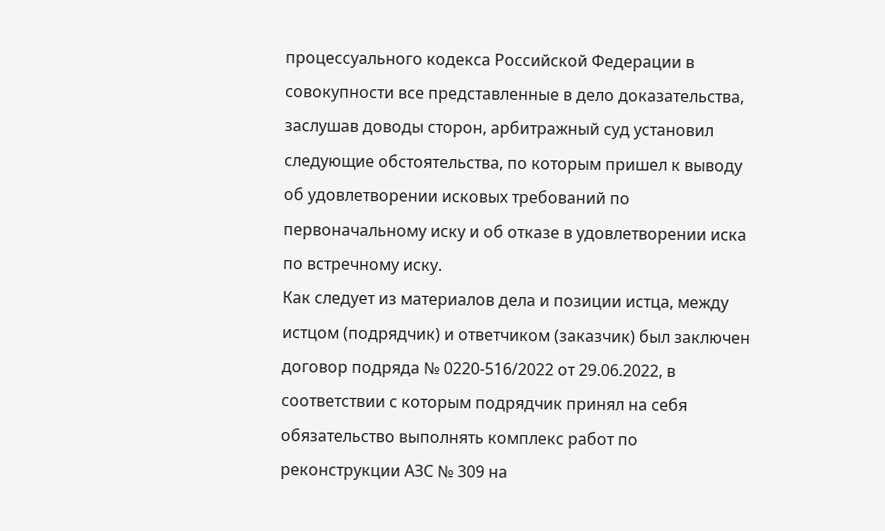процессуального кодекса Российской Федерации в совокупности все представленные в дело доказательства, заслушав доводы сторон, арбитражный суд установил следующие обстоятельства, по которым пришел к выводу об удовлетворении исковых требований по первоначальному иску и об отказе в удовлетворении иска по встречному иску.
Как следует из материалов дела и позиции истца, между истцом (подрядчик) и ответчиком (заказчик) был заключен договор подряда № 0220-516/2022 от 29.06.2022, в соответствии с которым подрядчик принял на себя обязательство выполнять комплекс работ по реконструкции АЗС № 309 на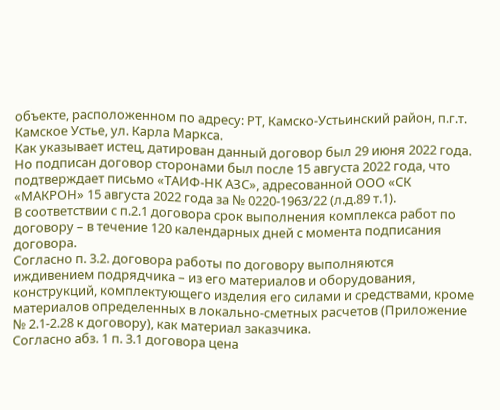объекте, расположенном по адресу: РТ, Камско-Устьинский район, п.г.т. Камское Устье, ул. Карла Маркса.
Как указывает истец, датирован данный договор был 29 июня 2022 года. Но подписан договор сторонами был после 15 августа 2022 года, что подтверждает письмо «ТАИФ-НК АЗС», адресованной ООО «СК «МАКРОН» 15 августа 2022 года за № 0220-1963/22 (л.д.89 т.1).
В соответствии с п.2.1 договора срок выполнения комплекса работ по договору – в течение 120 календарных дней с момента подписания договора.
Согласно п. 3.2. договора работы по договору выполняются иждивением подрядчика – из его материалов и оборудования, конструкций, комплектующего изделия его силами и средствами, кроме материалов определенных в локально-сметных расчетов (Приложение № 2.1-2.28 к договору), как материал заказчика.
Согласно абз. 1 п. 3.1 договора цена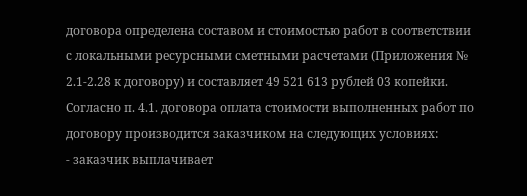договора определена составом и стоимостью работ в соответствии с локальными ресурсными сметными расчетами (Приложения № 2.1-2.28 к договору) и составляет 49 521 613 рублей 03 копейки.
Согласно п. 4.1. договора оплата стоимости выполненных работ по договору производится заказчиком на следующих условиях:
- заказчик выплачивает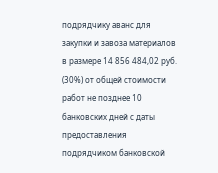подрядчику аванс для закупки и завоза материалов в размере 14 856 484,02 руб. (30%) от общей стоимости работ не позднее 10 банковских дней с даты предоставления подрядчиком банковской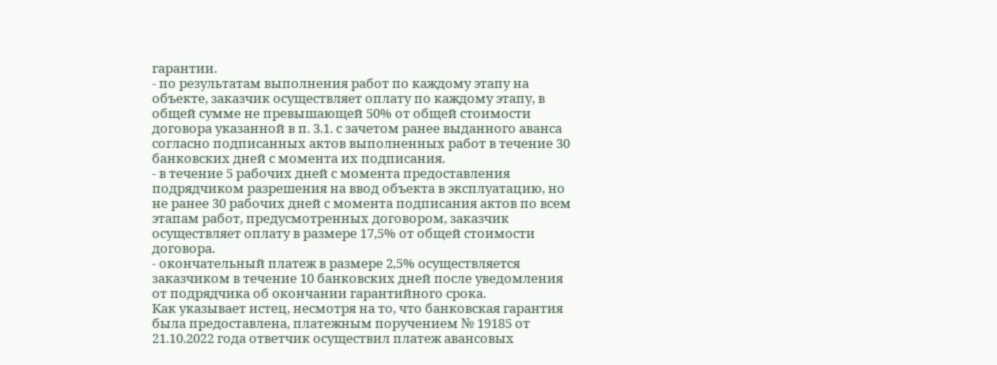гарантии.
- по результатам выполнения работ по каждому этапу на объекте, заказчик осуществляет оплату по каждому этапу, в общей сумме не превышающей 50% от общей стоимости договора указанной в п. 3.1. с зачетом ранее выданного аванса согласно подписанных актов выполненных работ в течение 30 банковских дней с момента их подписания.
- в течение 5 рабочих дней с момента предоставления подрядчиком разрешения на ввод объекта в эксплуатацию, но не ранее 30 рабочих дней с момента подписания актов по всем этапам работ, предусмотренных договором, заказчик осуществляет оплату в размере 17,5% от общей стоимости договора.
- окончательный платеж в размере 2,5% осуществляется заказчиком в течение 10 банковских дней после уведомления от подрядчика об окончании гарантийного срока.
Как указывает истец, несмотря на то, что банковская гарантия была предоставлена, платежным поручением № 19185 от 21.10.2022 года ответчик осуществил платеж авансовых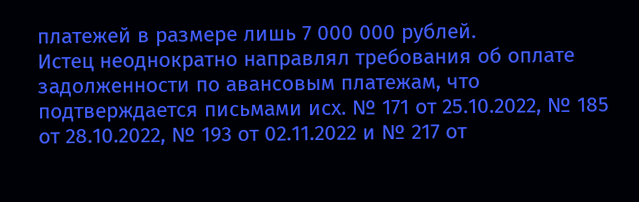платежей в размере лишь 7 000 000 рублей.
Истец неоднократно направлял требования об оплате задолженности по авансовым платежам, что подтверждается письмами исх. № 171 от 25.10.2022, № 185 от 28.10.2022, № 193 от 02.11.2022 и № 217 от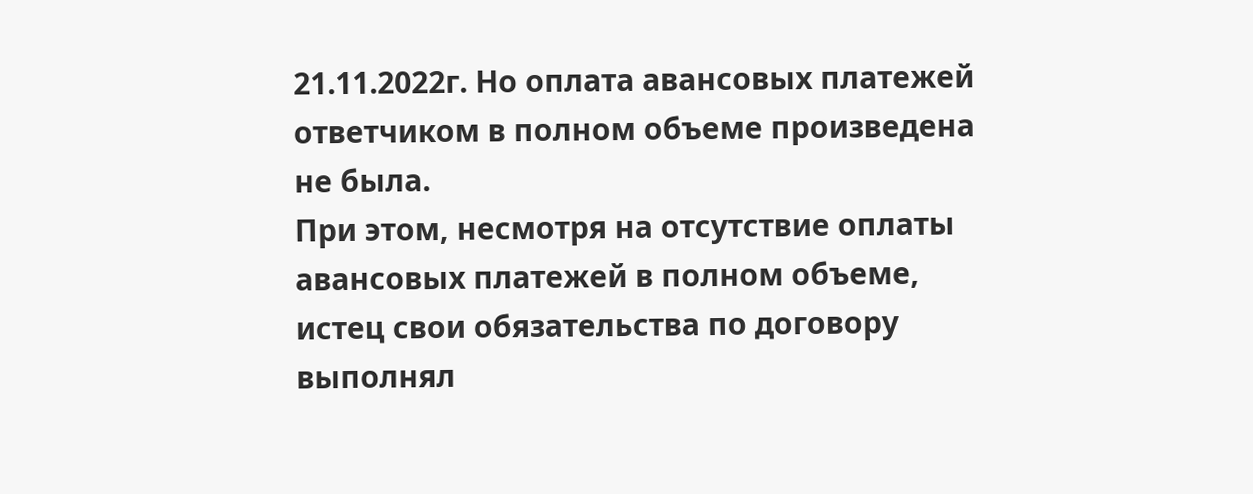21.11.2022г. Но оплата авансовых платежей ответчиком в полном объеме произведена не была.
При этом, несмотря на отсутствие оплаты авансовых платежей в полном объеме, истец свои обязательства по договору выполнял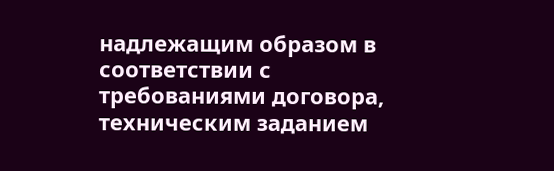надлежащим образом в соответствии с требованиями договора, техническим заданием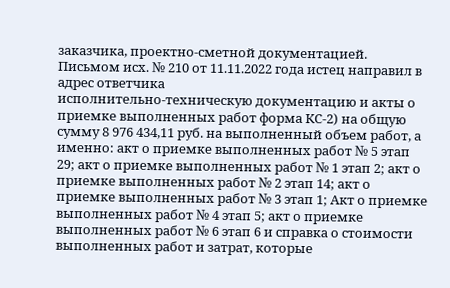заказчика, проектно-сметной документацией.
Письмом исх. № 210 от 11.11.2022 года истец направил в адрес ответчика
исполнительно-техническую документацию и акты о приемке выполненных работ форма КС-2) на общую сумму 8 976 434,11 руб. на выполненный объем работ, а именно: акт о приемке выполненных работ № 5 этап 29; акт о приемке выполненных работ № 1 этап 2; акт о приемке выполненных работ № 2 этап 14; акт о приемке выполненных работ № 3 этап 1; Акт о приемке выполненных работ № 4 этап 5; акт о приемке выполненных работ № 6 этап 6 и справка о стоимости выполненных работ и затрат, которые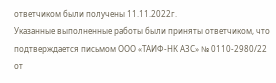ответчиком были получены 11.11.2022г.
Указанные выполненные работы были приняты ответчиком, что подтверждается письмом ООО «ТАИФ-НК АЗС» № 0110-2980/22 от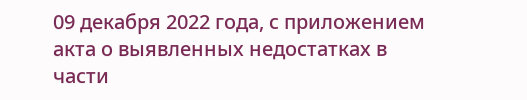09 декабря 2022 года, с приложением акта о выявленных недостатках в части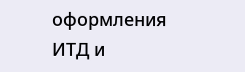оформления ИТД и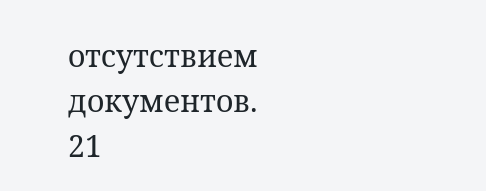отсутствием документов.
21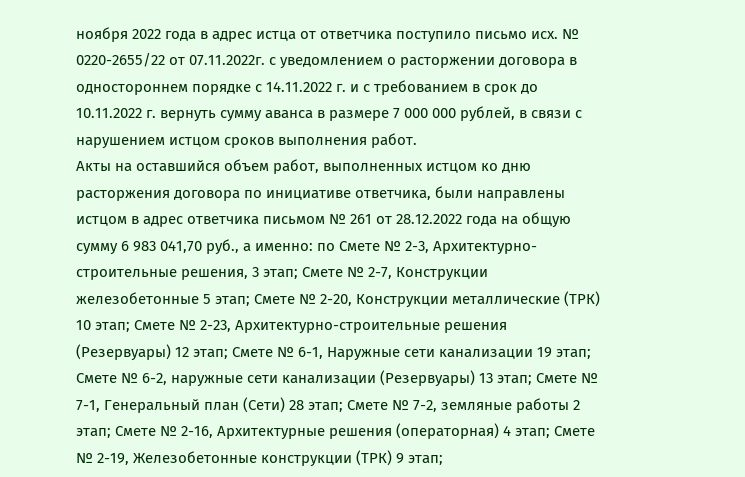ноября 2022 года в адрес истца от ответчика поступило письмо исх. № 0220-2655/22 от 07.11.2022г. с уведомлением о расторжении договора в одностороннем порядке с 14.11.2022 г. и с требованием в срок до 10.11.2022 г. вернуть сумму аванса в размере 7 000 000 рублей, в связи с нарушением истцом сроков выполнения работ.
Акты на оставшийся объем работ, выполненных истцом ко дню расторжения договора по инициативе ответчика, были направлены истцом в адрес ответчика письмом № 261 от 28.12.2022 года на общую сумму 6 983 041,70 руб., а именно: по Смете № 2-3, Архитектурно-строительные решения, 3 этап; Смете № 2-7, Конструкции железобетонные 5 этап; Смете № 2-20, Конструкции металлические (ТРК) 10 этап; Смете № 2-23, Архитектурно-строительные решения (Резервуары) 12 этап; Смете № 6-1, Наружные сети канализации 19 этап; Смете № 6-2, наружные сети канализации (Резервуары) 13 этап; Смете № 7-1, Генеральный план (Сети) 28 этап; Смете № 7-2, земляные работы 2 этап; Смете № 2-16, Архитектурные решения (операторная) 4 этап; Смете № 2-19, Железобетонные конструкции (ТРК) 9 этап;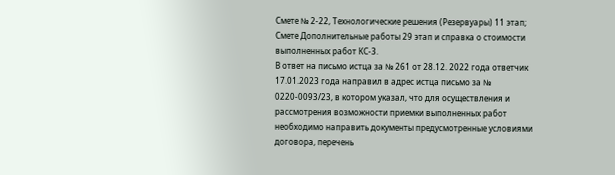Смете № 2-22, Технологические решения (Резервуары) 11 этап; Смете Дополнительные работы 29 этап и справка о стоимости выполненных работ КС-3.
В ответ на письмо истца за № 261 от 28.12. 2022 года ответчик 17.01.2023 года направил в адрес истца письмо за № 0220-0093/23, в котором указал, что для осуществления и рассмотрения возможности приемки выполненных работ необходимо направить документы предусмотренные условиями договора, перечень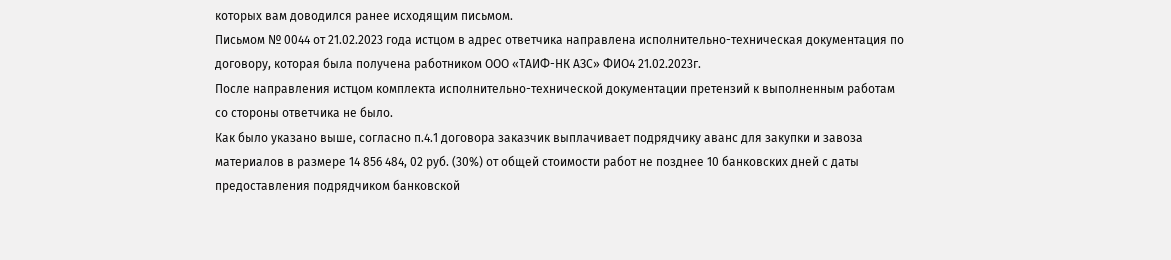которых вам доводился ранее исходящим письмом.
Письмом № 0044 от 21.02.2023 года истцом в адрес ответчика направлена исполнительно-техническая документация по договору, которая была получена работником ООО «ТАИФ-НК АЗС» ФИО4 21.02.2023г.
После направления истцом комплекта исполнительно-технической документации претензий к выполненным работам со стороны ответчика не было.
Как было указано выше, согласно п.4.1 договора заказчик выплачивает подрядчику аванс для закупки и завоза материалов в размере 14 856 484, 02 руб. (30%) от общей стоимости работ не позднее 10 банковских дней с даты предоставления подрядчиком банковской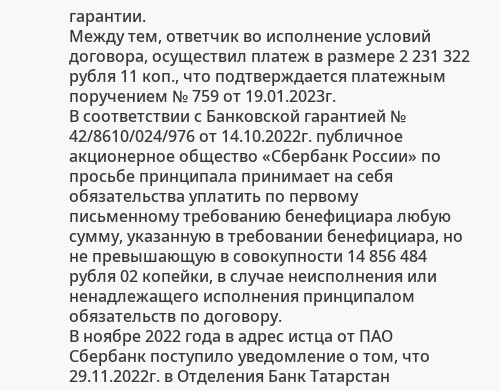гарантии.
Между тем, ответчик во исполнение условий договора, осуществил платеж в размере 2 231 322 рубля 11 коп., что подтверждается платежным поручением № 759 от 19.01.2023г.
В соответствии с Банковской гарантией № 42/8610/024/976 от 14.10.2022г. публичное акционерное общество «Сбербанк России» по просьбе принципала принимает на себя обязательства уплатить по первому письменному требованию бенефициара любую сумму, указанную в требовании бенефициара, но не превышающую в совокупности 14 856 484 рубля 02 копейки, в случае неисполнения или ненадлежащего исполнения принципалом обязательств по договору.
В ноябре 2022 года в адрес истца от ПАО Сбербанк поступило уведомление о том, что 29.11.2022г. в Отделения Банк Татарстан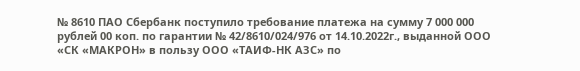№ 8610 ПАО Сбербанк поступило требование платежа на сумму 7 000 000 рублей 00 коп. по гарантии № 42/8610/024/976 от 14.10.2022г., выданной ООО «СК «МАКРОН» в пользу ООО «ТАИФ-НК АЗС» по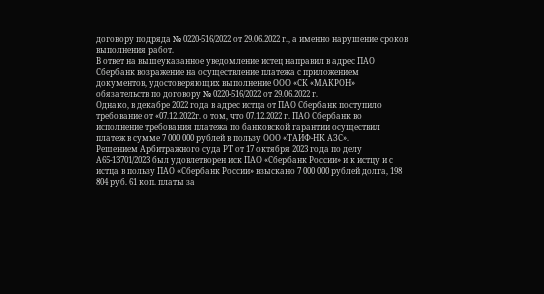договору подряда № 0220-516/2022 от 29.06.2022 г., а именно нарушение сроков выполнения работ.
В ответ на вышеуказанное уведомление истец направил в адрес ПАО Сбербанк возражение на осуществление платежа с приложением документов, удостоверяющих выполнение ООО «СК «МАКРОН» обязательств по договору № 0220-516/2022 от 29.06.2022 г.
Однако, в декабре 2022 года в адрес истца от ПАО Сбербанк поступило требование от «07.12.2022г. о том, что 07.12.2022 г. ПАО Сбербанк во исполнение требования платежа по банковской гарантии осуществил платеж в сумме 7 000 000 рублей в пользу ООО «ТАИФ-НК АЗС».
Решением Арбитражного суда РТ от 17 октября 2023 года по делу А65-13701/2023 был удовлетворен иск ПАО «Сбербанк России» и к истцу и с истца в пользу ПАО «Сбербанк России» взыскано 7 000 000 рублей долга, 198 804 руб. 61 коп. платы за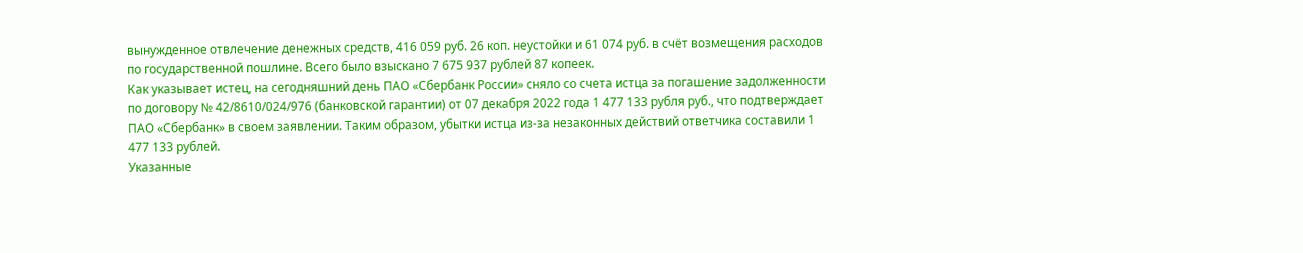вынужденное отвлечение денежных средств, 416 059 руб. 26 коп. неустойки и 61 074 руб. в счёт возмещения расходов по государственной пошлине. Всего было взыскано 7 675 937 рублей 87 копеек.
Как указывает истец, на сегодняшний день ПАО «Сбербанк России» сняло со счета истца за погашение задолженности по договору № 42/8610/024/976 (банковской гарантии) от 07 декабря 2022 года 1 477 133 рубля руб., что подтверждает ПАО «Сбербанк» в своем заявлении. Таким образом, убытки истца из-за незаконных действий ответчика составили 1 477 133 рублей.
Указанные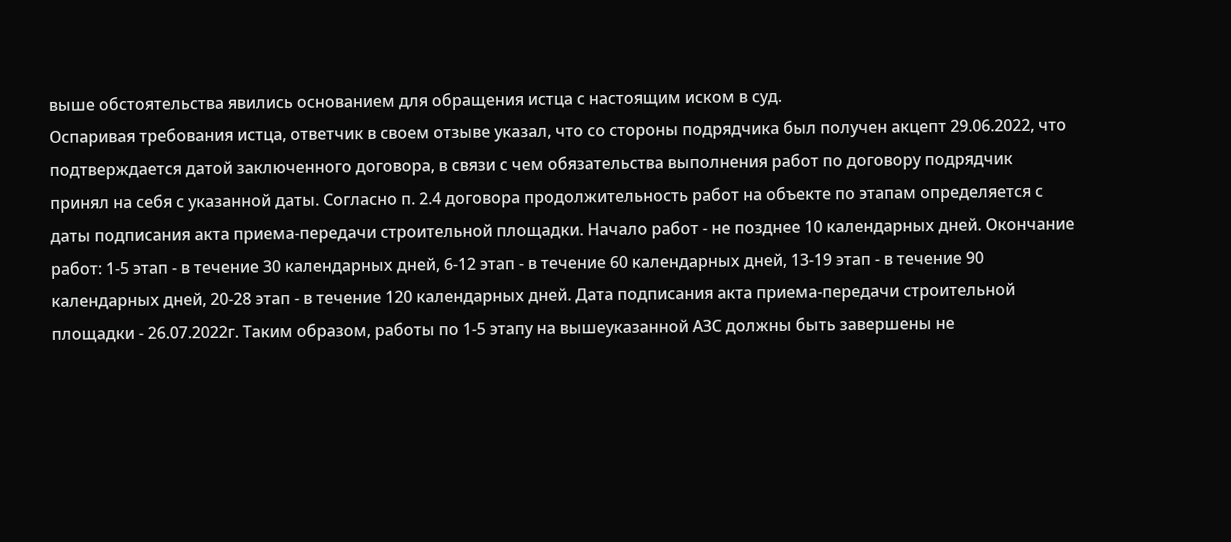выше обстоятельства явились основанием для обращения истца с настоящим иском в суд.
Оспаривая требования истца, ответчик в своем отзыве указал, что со стороны подрядчика был получен акцепт 29.06.2022, что подтверждается датой заключенного договора, в связи с чем обязательства выполнения работ по договору подрядчик принял на себя с указанной даты. Согласно п. 2.4 договора продолжительность работ на объекте по этапам определяется с даты подписания акта приема-передачи строительной площадки. Начало работ - не позднее 10 календарных дней. Окончание работ: 1-5 этап - в течение 30 календарных дней, 6-12 этап - в течение 60 календарных дней, 13-19 этап - в течение 90 календарных дней, 20-28 этап - в течение 120 календарных дней. Дата подписания акта приема-передачи строительной площадки - 26.07.2022г. Таким образом, работы по 1-5 этапу на вышеуказанной АЗС должны быть завершены не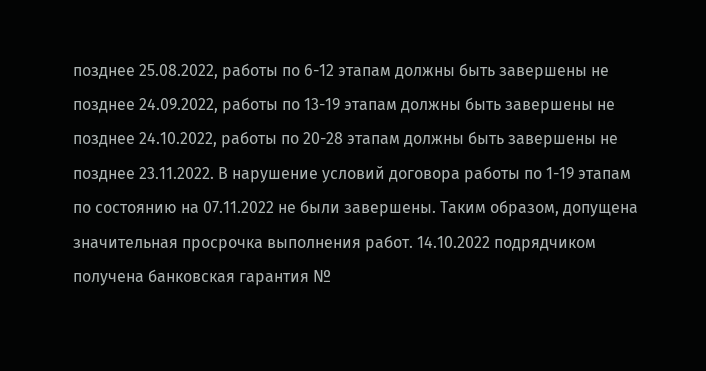позднее 25.08.2022, работы по 6-12 этапам должны быть завершены не позднее 24.09.2022, работы по 13-19 этапам должны быть завершены не позднее 24.10.2022, работы по 20-28 этапам должны быть завершены не позднее 23.11.2022. В нарушение условий договора работы по 1-19 этапам по состоянию на 07.11.2022 не были завершены. Таким образом, допущена значительная просрочка выполнения работ. 14.10.2022 подрядчиком получена банковская гарантия №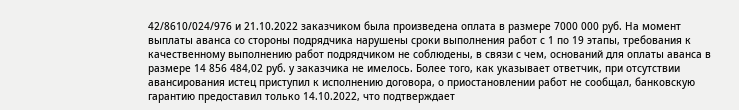42/8610/024/976 и 21.10.2022 заказчиком была произведена оплата в размере 7000 000 руб. На момент выплаты аванса со стороны подрядчика нарушены сроки выполнения работ с 1 по 19 этапы, требования к качественному выполнению работ подрядчиком не соблюдены, в связи с чем, оснований для оплаты аванса в размере 14 856 484,02 руб. у заказчика не имелось. Более того, как указывает ответчик, при отсутствии авансирования истец приступил к исполнению договора, о приостановлении работ не сообщал, банковскую гарантию предоставил только 14.10.2022, что подтверждает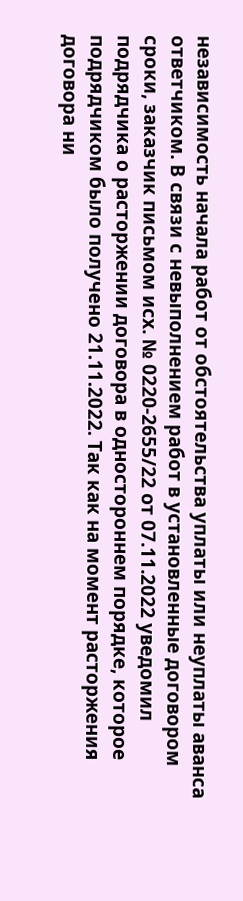независимость начала работ от обстоятельства уплаты или неуплаты аванса ответчиком. В связи с невыполнением работ в установленные договором сроки, заказчик письмом исх. № 0220-2655/22 от 07.11.2022 уведомил подрядчика о расторжении договора в одностороннем порядке, которое подрядчиком было получено 21.11.2022. Так как на момент расторжения договора ни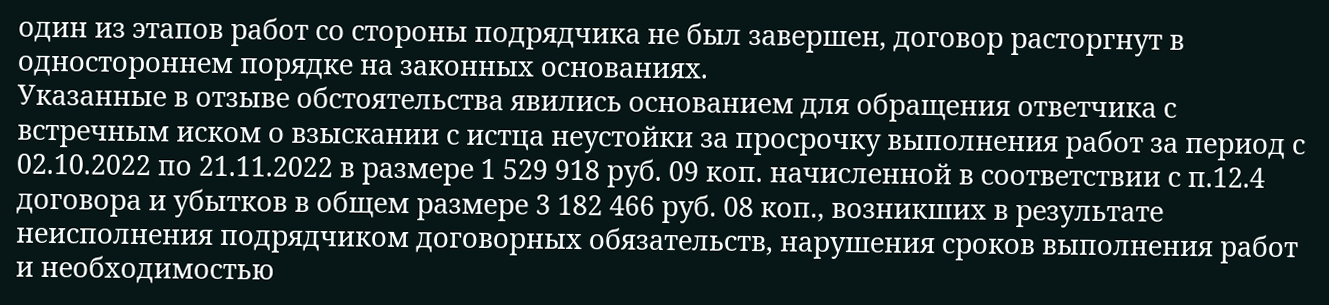один из этапов работ со стороны подрядчика не был завершен, договор расторгнут в одностороннем порядке на законных основаниях.
Указанные в отзыве обстоятельства явились основанием для обращения ответчика с встречным иском о взыскании с истца неустойки за просрочку выполнения работ за период с 02.10.2022 по 21.11.2022 в размере 1 529 918 руб. 09 коп. начисленной в соответствии с п.12.4 договора и убытков в общем размере 3 182 466 руб. 08 коп., возникших в результате неисполнения подрядчиком договорных обязательств, нарушения сроков выполнения работ и необходимостью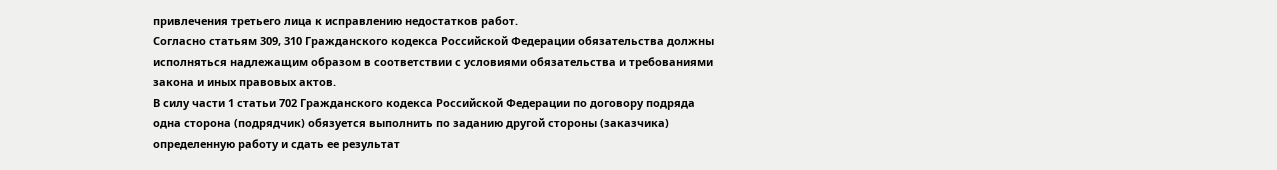привлечения третьего лица к исправлению недостатков работ.
Согласно статьям 309, 310 Гражданского кодекса Российской Федерации обязательства должны исполняться надлежащим образом в соответствии с условиями обязательства и требованиями закона и иных правовых актов.
В силу части 1 статьи 702 Гражданского кодекса Российской Федерации по договору подряда одна сторона (подрядчик) обязуется выполнить по заданию другой стороны (заказчика) определенную работу и сдать ее результат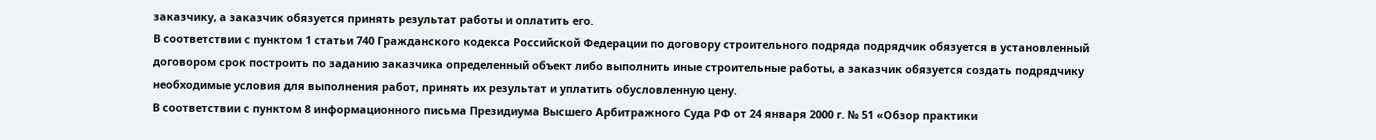заказчику, а заказчик обязуется принять результат работы и оплатить его.
В соответствии с пунктом 1 статьи 740 Гражданского кодекса Российской Федерации по договору строительного подряда подрядчик обязуется в установленный договором срок построить по заданию заказчика определенный объект либо выполнить иные строительные работы, а заказчик обязуется создать подрядчику необходимые условия для выполнения работ, принять их результат и уплатить обусловленную цену.
В соответствии с пунктом 8 информационного письма Президиума Высшего Арбитражного Суда РФ от 24 января 2000 г. № 51 «Обзор практики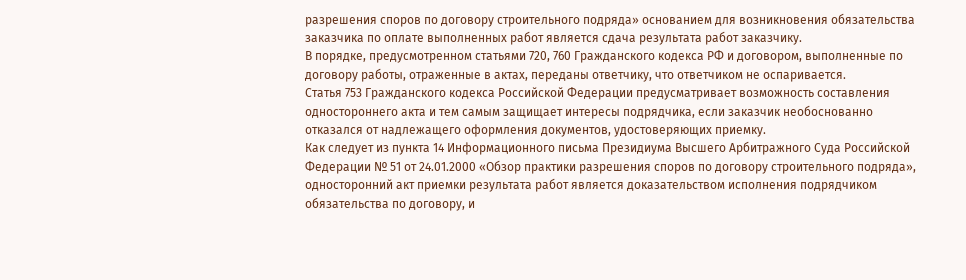разрешения споров по договору строительного подряда» основанием для возникновения обязательства заказчика по оплате выполненных работ является сдача результата работ заказчику.
В порядке, предусмотренном статьями 720, 760 Гражданского кодекса РФ и договором, выполненные по договору работы, отраженные в актах, переданы ответчику, что ответчиком не оспаривается.
Статья 753 Гражданского кодекса Российской Федерации предусматривает возможность составления одностороннего акта и тем самым защищает интересы подрядчика, если заказчик необоснованно отказался от надлежащего оформления документов, удостоверяющих приемку.
Как следует из пункта 14 Информационного письма Президиума Высшего Арбитражного Суда Российской Федерации № 51 от 24.01.2000 «Обзор практики разрешения споров по договору строительного подряда», односторонний акт приемки результата работ является доказательством исполнения подрядчиком обязательства по договору, и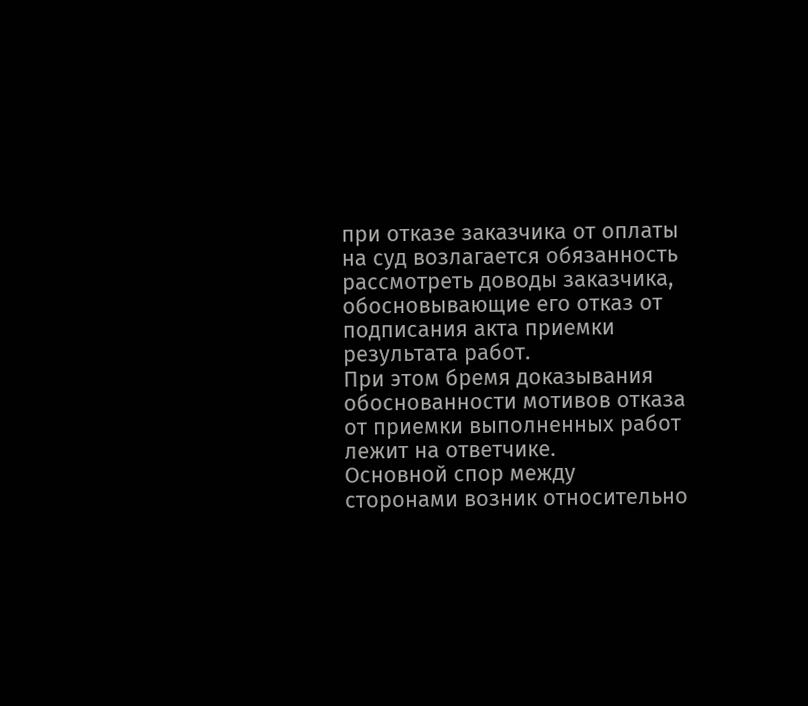при отказе заказчика от оплаты на суд возлагается обязанность рассмотреть доводы заказчика, обосновывающие его отказ от подписания акта приемки результата работ.
При этом бремя доказывания обоснованности мотивов отказа от приемки выполненных работ лежит на ответчике.
Основной спор между сторонами возник относительно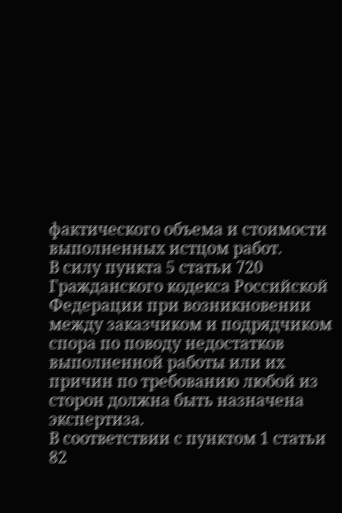фактического объема и стоимости выполненных истцом работ.
В силу пункта 5 статьи 720 Гражданского кодекса Российской Федерации при возникновении между заказчиком и подрядчиком спора по поводу недостатков выполненной работы или их причин по требованию любой из сторон должна быть назначена экспертиза.
В соответствии с пунктом 1 статьи 82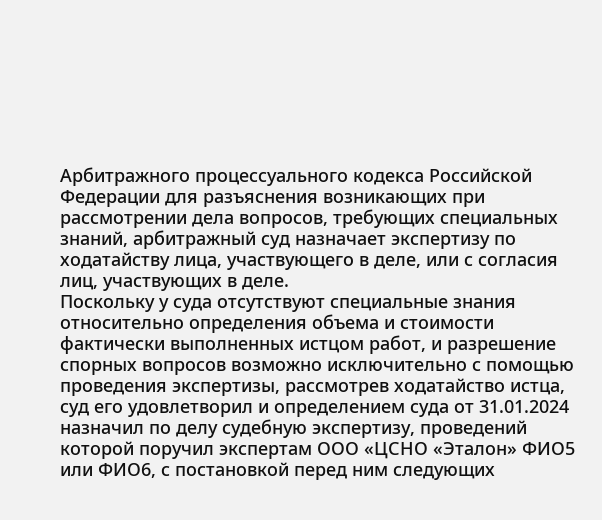Арбитражного процессуального кодекса Российской Федерации для разъяснения возникающих при рассмотрении дела вопросов, требующих специальных знаний, арбитражный суд назначает экспертизу по ходатайству лица, участвующего в деле, или с согласия лиц, участвующих в деле.
Поскольку у суда отсутствуют специальные знания относительно определения объема и стоимости фактически выполненных истцом работ, и разрешение спорных вопросов возможно исключительно с помощью проведения экспертизы, рассмотрев ходатайство истца, суд его удовлетворил и определением суда от 31.01.2024 назначил по делу судебную экспертизу, проведений которой поручил экспертам ООО «ЦСНО «Эталон» ФИО5 или ФИО6, с постановкой перед ним следующих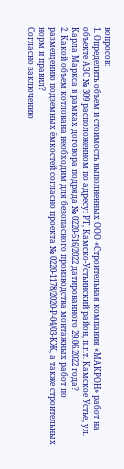вопросов:
1. Определить объем и стоимость выполненных ООО «Строительная компания «МАКРОН» работ на объекте АЗС № 309 расположенном по адресу: РТ, Камско-Устьинский район, п.г.т. Камское Устье, ул. Карла Маркса в рамках договора подряда № 0220-516/2022 датированного 29.06.2022 года?
2. Какой объем котлована необходим для безопасного производства монтажных работ по размещению подземных ёмкостей согласно проекта № 0220-1178/2020-Р-04/03-КЖ, а также строительных норм и правил?
Согласно заключению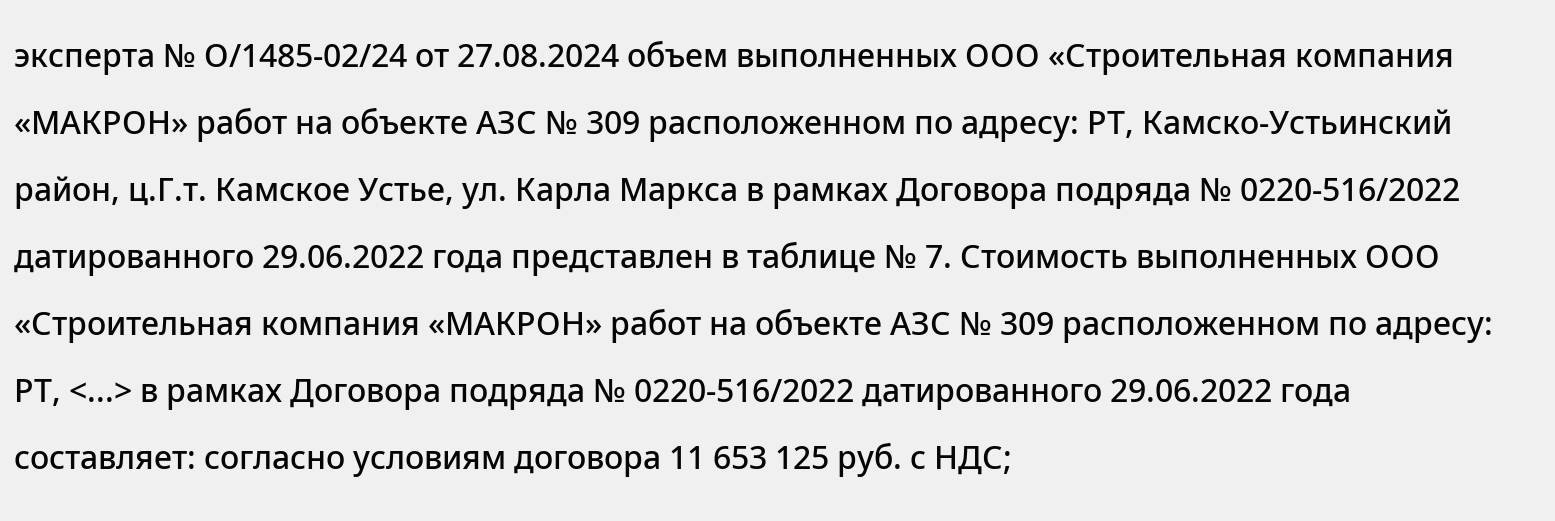эксперта № О/1485-02/24 от 27.08.2024 объем выполненных ООО «Строительная компания «МАКРОН» работ на объекте АЗС № 309 расположенном по адресу: РТ, Камско-Устьинский район, ц.Г.т. Камское Устье, ул. Карла Маркса в рамках Договора подряда № 0220-516/2022 датированного 29.06.2022 года представлен в таблице № 7. Стоимость выполненных ООО «Строительная компания «МАКРОН» работ на объекте АЗС № 309 расположенном по адресу: РТ, <...> в рамках Договора подряда № 0220-516/2022 датированного 29.06.2022 года составляет: согласно условиям договора 11 653 125 руб. с НДС;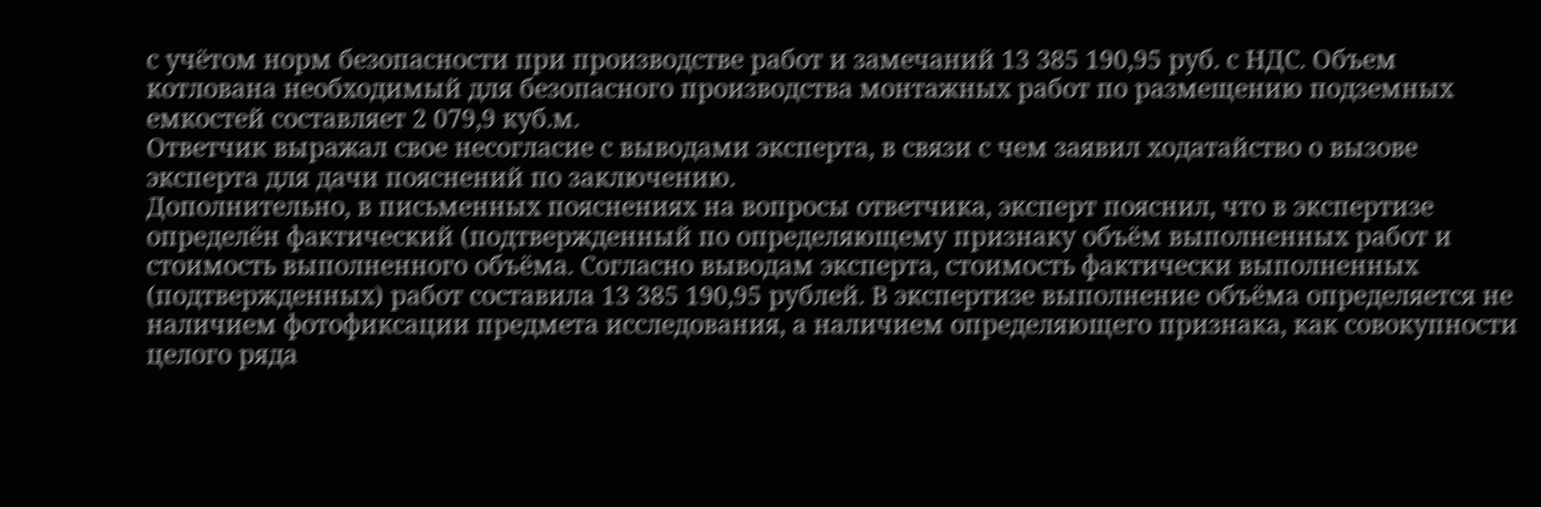с учётом норм безопасности при производстве работ и замечаний 13 385 190,95 руб. с НДС. Объем котлована необходимый для безопасного производства монтажных работ по размещению подземных емкостей составляет 2 079,9 куб.м.
Ответчик выражал свое несогласие с выводами эксперта, в связи с чем заявил ходатайство о вызове эксперта для дачи пояснений по заключению.
Дополнительно, в письменных пояснениях на вопросы ответчика, эксперт пояснил, что в экспертизе определён фактический (подтвержденный по определяющему признаку объём выполненных работ и стоимость выполненного объёма. Согласно выводам эксперта, стоимость фактически выполненных (подтвержденных) работ составила 13 385 190,95 рублей. В экспертизе выполнение объёма определяется не наличием фотофиксации предмета исследования, а наличием определяющего признака, как совокупности целого ряда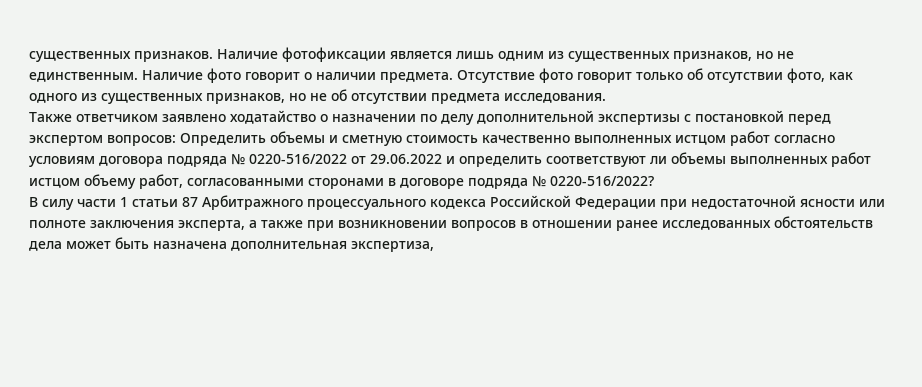существенных признаков. Наличие фотофиксации является лишь одним из существенных признаков, но не единственным. Наличие фото говорит о наличии предмета. Отсутствие фото говорит только об отсутствии фото, как одного из существенных признаков, но не об отсутствии предмета исследования.
Также ответчиком заявлено ходатайство о назначении по делу дополнительной экспертизы с постановкой перед экспертом вопросов: Определить объемы и сметную стоимость качественно выполненных истцом работ согласно условиям договора подряда № 0220-516/2022 от 29.06.2022 и определить соответствуют ли объемы выполненных работ истцом объему работ, согласованными сторонами в договоре подряда № 0220-516/2022?
В силу части 1 статьи 87 Арбитражного процессуального кодекса Российской Федерации при недостаточной ясности или полноте заключения эксперта, а также при возникновении вопросов в отношении ранее исследованных обстоятельств дела может быть назначена дополнительная экспертиза,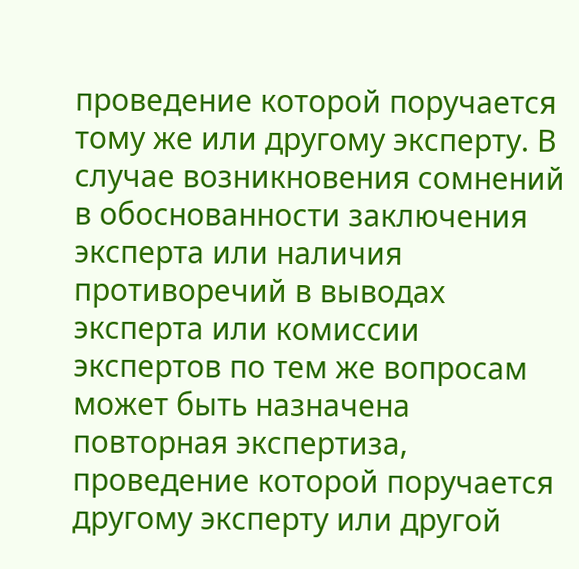проведение которой поручается тому же или другому эксперту. В случае возникновения сомнений в обоснованности заключения эксперта или наличия противоречий в выводах эксперта или комиссии экспертов по тем же вопросам может быть назначена повторная экспертиза, проведение которой поручается другому эксперту или другой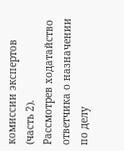комиссии экспертов (часть 2).
Рассмотрев ходатайство ответчика о назначении по делу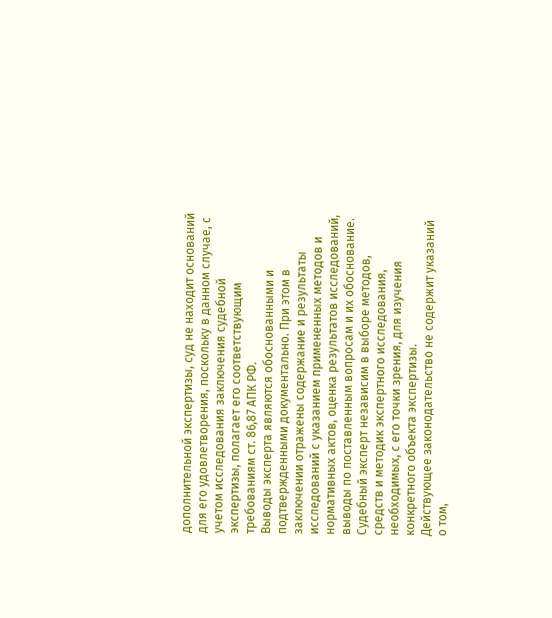дополнительной экспертизы, суд не находит оснований для его удовлетворения, поскольку в данном случае, с учетом исследования заключения судебной экспертизы, полагает его соответствующим требованиям ст. 86,87 АПК РФ.
Выводы эксперта являются обоснованными и подтвержденными документально. При этом в заключении отражены содержание и результаты исследований с указанием примененных методов и нормативных актов, оценка результатов исследований, выводы по поставленным вопросам и их обоснование. Судебный эксперт независим в выборе методов, средств и методик экспертного исследования, необходимых, с его точки зрения, для изучения конкретного объекта экспертизы.
Действующее законодательство не содержит указаний о том,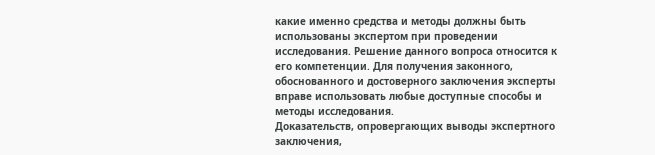какие именно средства и методы должны быть использованы экспертом при проведении исследования. Решение данного вопроса относится к его компетенции. Для получения законного, обоснованного и достоверного заключения эксперты вправе использовать любые доступные способы и методы исследования.
Доказательств, опровергающих выводы экспертного заключения,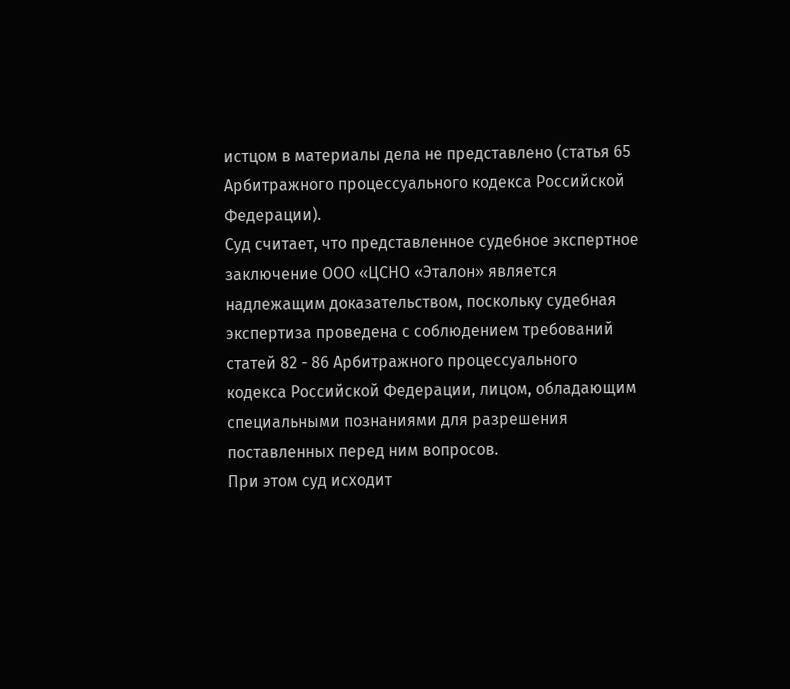истцом в материалы дела не представлено (статья 65 Арбитражного процессуального кодекса Российской Федерации).
Суд считает, что представленное судебное экспертное заключение ООО «ЦСНО «Эталон» является надлежащим доказательством, поскольку судебная экспертиза проведена с соблюдением требований статей 82 - 86 Арбитражного процессуального кодекса Российской Федерации, лицом, обладающим специальными познаниями для разрешения поставленных перед ним вопросов.
При этом суд исходит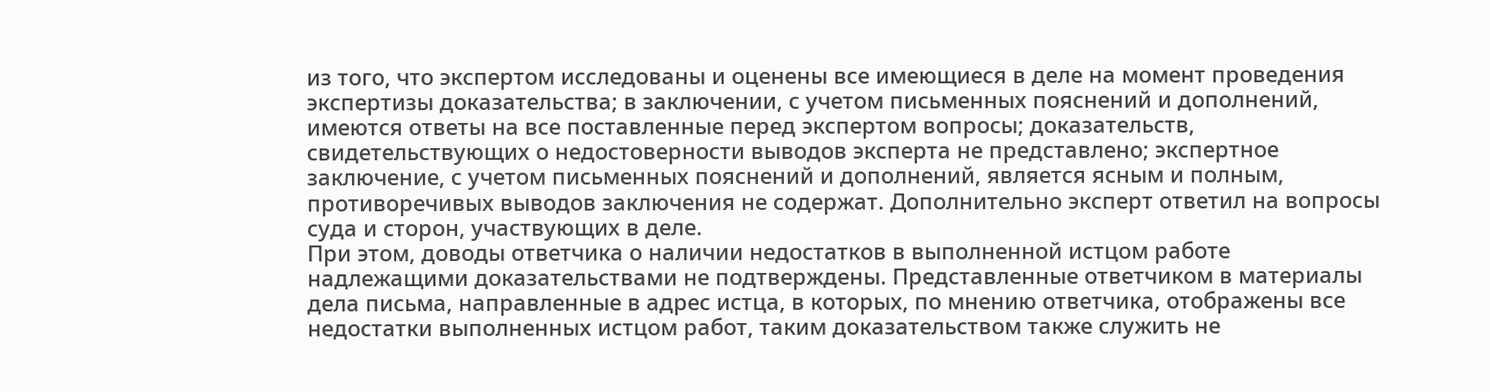из того, что экспертом исследованы и оценены все имеющиеся в деле на момент проведения экспертизы доказательства; в заключении, с учетом письменных пояснений и дополнений, имеются ответы на все поставленные перед экспертом вопросы; доказательств, свидетельствующих о недостоверности выводов эксперта не представлено; экспертное заключение, с учетом письменных пояснений и дополнений, является ясным и полным, противоречивых выводов заключения не содержат. Дополнительно эксперт ответил на вопросы суда и сторон, участвующих в деле.
При этом, доводы ответчика о наличии недостатков в выполненной истцом работе надлежащими доказательствами не подтверждены. Представленные ответчиком в материалы дела письма, направленные в адрес истца, в которых, по мнению ответчика, отображены все недостатки выполненных истцом работ, таким доказательством также служить не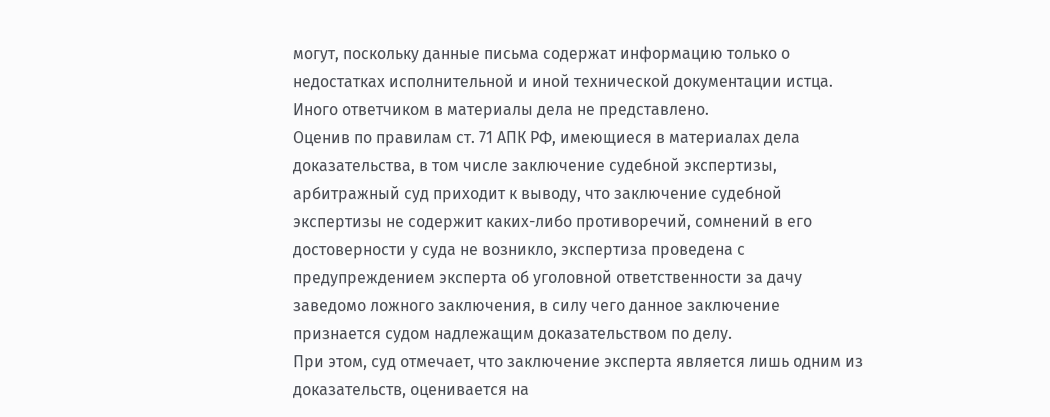могут, поскольку данные письма содержат информацию только о недостатках исполнительной и иной технической документации истца. Иного ответчиком в материалы дела не представлено.
Оценив по правилам ст. 71 АПК РФ, имеющиеся в материалах дела доказательства, в том числе заключение судебной экспертизы, арбитражный суд приходит к выводу, что заключение судебной экспертизы не содержит каких-либо противоречий, сомнений в его достоверности у суда не возникло, экспертиза проведена с предупреждением эксперта об уголовной ответственности за дачу заведомо ложного заключения, в силу чего данное заключение признается судом надлежащим доказательством по делу.
При этом, суд отмечает, что заключение эксперта является лишь одним из доказательств, оценивается на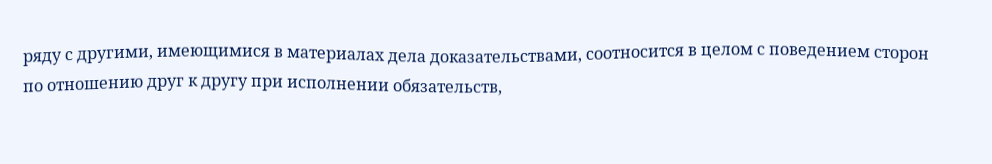ряду с другими, имеющимися в материалах дела доказательствами, соотносится в целом с поведением сторон по отношению друг к другу при исполнении обязательств,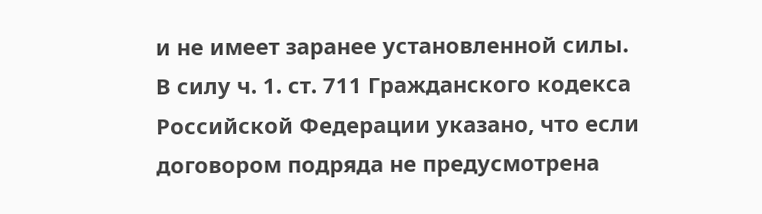и не имеет заранее установленной силы.
В силу ч. 1. ст. 711 Гражданского кодекса Российской Федерации указано, что если договором подряда не предусмотрена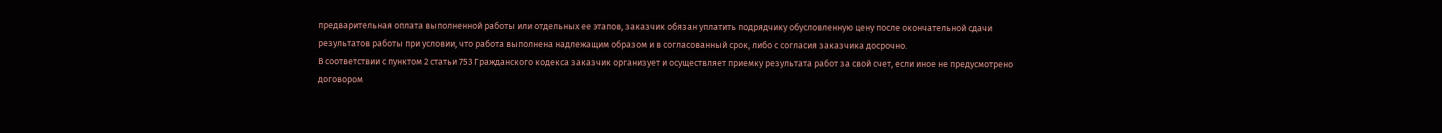предварительная оплата выполненной работы или отдельных ее этапов, заказчик обязан уплатить подрядчику обусловленную цену после окончательной сдачи результатов работы при условии, что работа выполнена надлежащим образом и в согласованный срок, либо с согласия заказчика досрочно.
В соответствии с пунктом 2 статьи 753 Гражданского кодекса заказчик организует и осуществляет приемку результата работ за свой счет, если иное не предусмотрено договором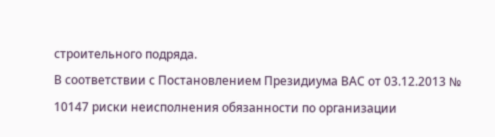строительного подряда.
В соответствии с Постановлением Президиума ВАС от 03.12.2013 № 10147 риски неисполнения обязанности по организации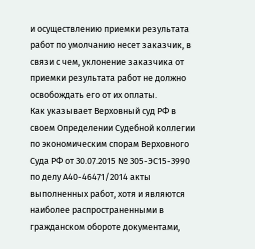и осуществлению приемки результата работ по умолчанию несет заказчик, в связи с чем, уклонение заказчика от приемки результата работ не должно освобождать его от их оплаты.
Как указывает Верховный суд РФ в своем Определении Судебной коллегии по экономическим спорам Верховного Суда РФ от 30.07.2015 № 305-ЭС15-3990 по делу А40-46471/2014 акты выполненных работ, хотя и являются наиболее распространенными в гражданском обороте документами,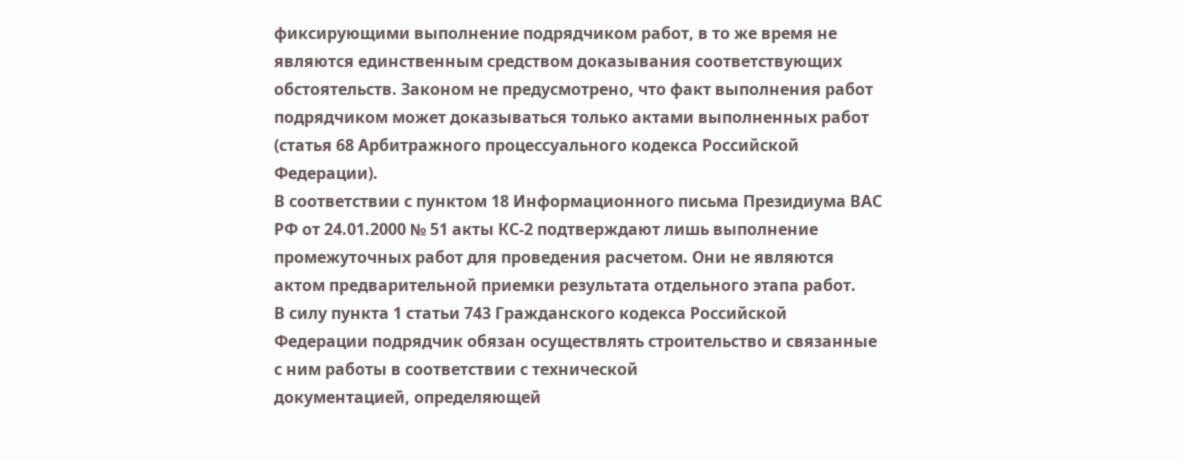фиксирующими выполнение подрядчиком работ, в то же время не являются единственным средством доказывания соответствующих обстоятельств. Законом не предусмотрено, что факт выполнения работ подрядчиком может доказываться только актами выполненных работ (статья 68 Арбитражного процессуального кодекса Российской Федерации).
В соответствии с пунктом 18 Информационного письма Президиума ВАС РФ от 24.01.2000 № 51 акты КС-2 подтверждают лишь выполнение промежуточных работ для проведения расчетом. Они не являются актом предварительной приемки результата отдельного этапа работ.
В силу пункта 1 статьи 743 Гражданского кодекса Российской Федерации подрядчик обязан осуществлять строительство и связанные с ним работы в соответствии с технической
документацией, определяющей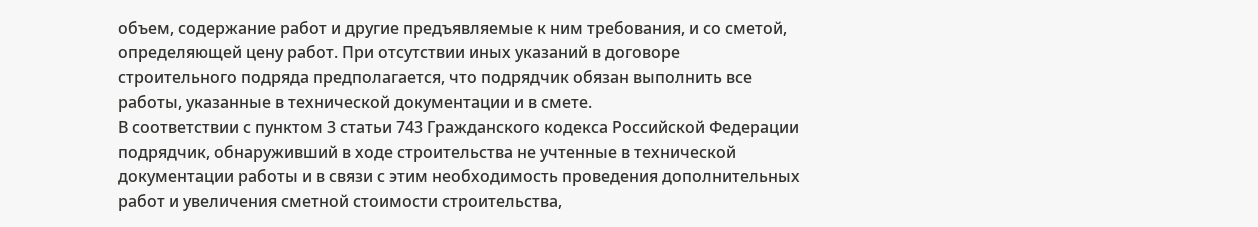объем, содержание работ и другие предъявляемые к ним требования, и со сметой, определяющей цену работ. При отсутствии иных указаний в договоре строительного подряда предполагается, что подрядчик обязан выполнить все работы, указанные в технической документации и в смете.
В соответствии с пунктом 3 статьи 743 Гражданского кодекса Российской Федерации подрядчик, обнаруживший в ходе строительства не учтенные в технической документации работы и в связи с этим необходимость проведения дополнительных работ и увеличения сметной стоимости строительства,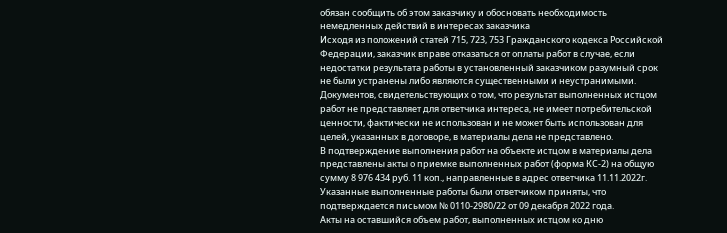обязан сообщить об этом заказчику и обосновать необходимость немедленных действий в интересах заказчика
Исходя из положений статей 715, 723, 753 Гражданского кодекса Российской Федерации, заказчик вправе отказаться от оплаты работ в случае, если недостатки результата работы в установленный заказчиком разумный срок не были устранены либо являются существенными и неустранимыми.
Документов, свидетельствующих о том, что результат выполненных истцом работ не представляет для ответчика интереса, не имеет потребительской ценности, фактически не использован и не может быть использован для целей, указанных в договоре, в материалы дела не представлено.
В подтверждение выполнения работ на объекте истцом в материалы дела представлены акты о приемке выполненных работ (форма КС-2) на общую сумму 8 976 434 руб. 11 коп., направленные в адрес ответчика 11.11.2022г. Указанные выполненные работы были ответчиком приняты, что подтверждается письмом № 0110-2980/22 от 09 декабря 2022 года.
Акты на оставшийся объем работ, выполненных истцом ко дню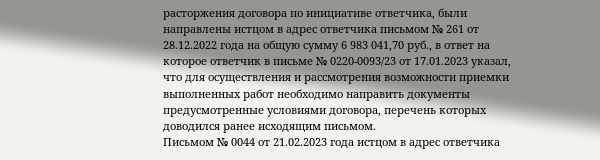расторжения договора по инициативе ответчика, были направлены истцом в адрес ответчика письмом № 261 от 28.12.2022 года на общую сумму 6 983 041,70 руб., в ответ на которое ответчик в письме № 0220-0093/23 от 17.01.2023 указал, что для осуществления и рассмотрения возможности приемки выполненных работ необходимо направить документы предусмотренные условиями договора, перечень которых доводился ранее исходящим письмом.
Письмом № 0044 от 21.02.2023 года истцом в адрес ответчика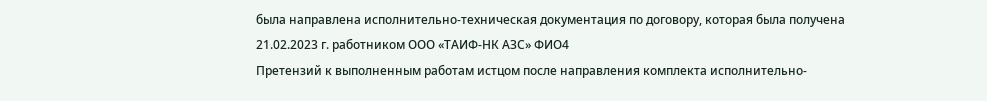была направлена исполнительно-техническая документация по договору, которая была получена 21.02.2023 г. работником ООО «ТАИФ-НК АЗС» ФИО4
Претензий к выполненным работам истцом после направления комплекта исполнительно-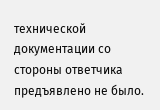технической документации со стороны ответчика предъявлено не было.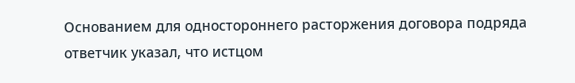Основанием для одностороннего расторжения договора подряда ответчик указал, что истцом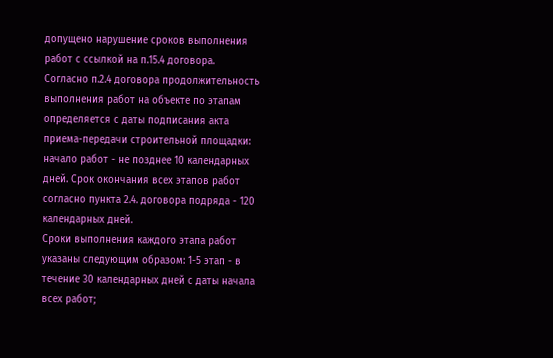допущено нарушение сроков выполнения работ с ссылкой на п.15.4 договора.
Согласно п.2.4 договора продолжительность выполнения работ на объекте по этапам определяется с даты подписания акта приема-передачи строительной площадки: начало работ - не позднее 10 календарных дней. Срок окончания всех этапов работ согласно пункта 2.4. договора подряда - 120 календарных дней.
Сроки выполнения каждого этапа работ указаны следующим образом: 1-5 этап - в течение 30 календарных дней с даты начала всех работ;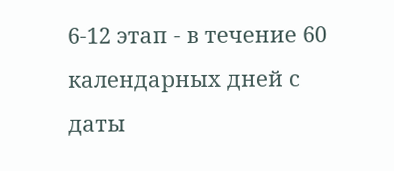6-12 этап - в течение 60 календарных дней с даты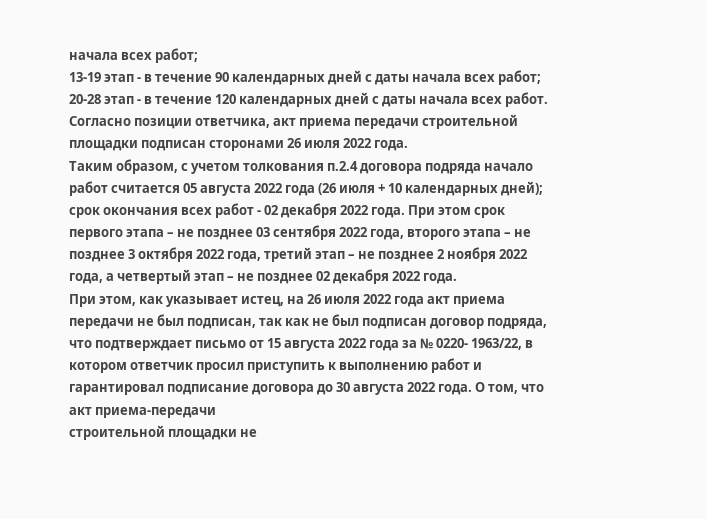начала всех работ;
13-19 этап - в течение 90 календарных дней с даты начала всех работ; 20-28 этап - в течение 120 календарных дней с даты начала всех работ.
Согласно позиции ответчика, акт приема передачи строительной площадки подписан сторонами 26 июля 2022 года.
Таким образом, с учетом толкования п.2.4 договора подряда начало работ считается 05 августа 2022 года (26 июля + 10 календарных дней); срок окончания всех работ - 02 декабря 2022 года. При этом срок первого этапа – не позднее 03 сентября 2022 года, второго этапа – не позднее 3 октября 2022 года, третий этап – не позднее 2 ноября 2022 года, а четвертый этап – не позднее 02 декабря 2022 года.
При этом, как указывает истец, на 26 июля 2022 года акт приема передачи не был подписан, так как не был подписан договор подряда, что подтверждает письмо от 15 августа 2022 года за № 0220- 1963/22, в котором ответчик просил приступить к выполнению работ и гарантировал подписание договора до 30 августа 2022 года. О том, что акт приема-передачи
строительной площадки не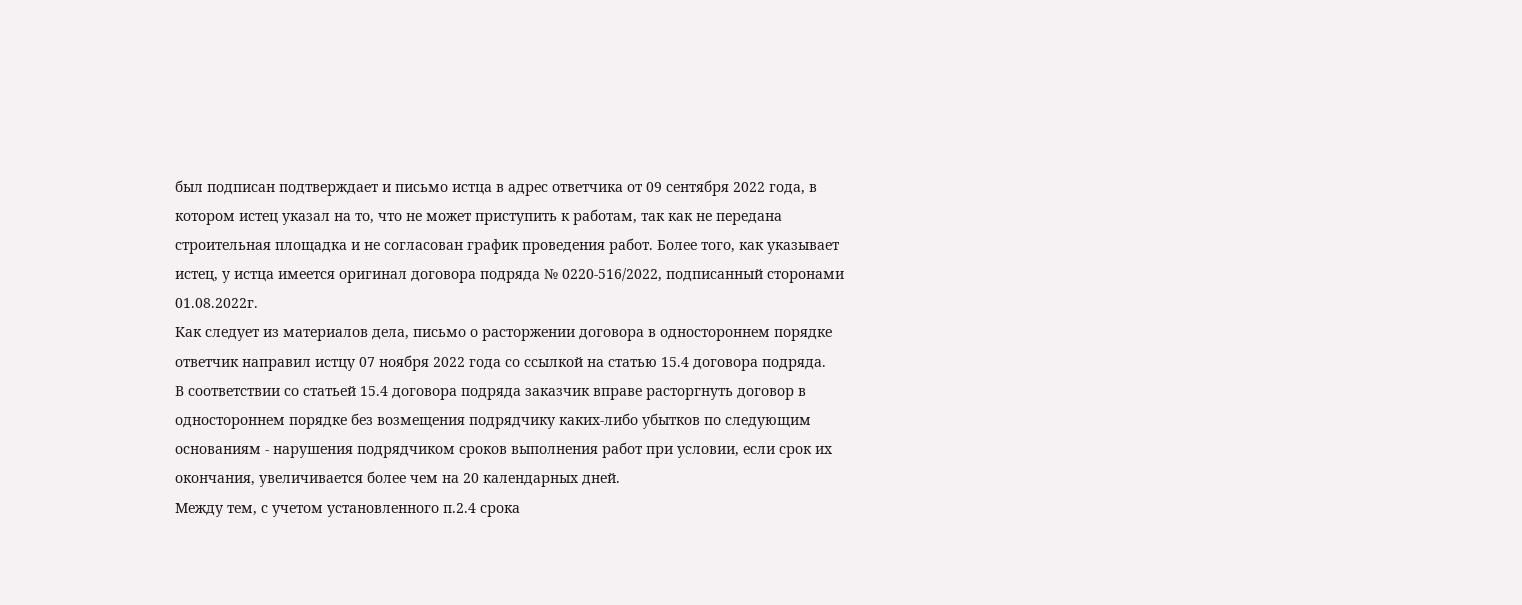был подписан подтверждает и письмо истца в адрес ответчика от 09 сентября 2022 года, в котором истец указал на то, что не может приступить к работам, так как не передана строительная площадка и не согласован график проведения работ. Более того, как указывает истец, у истца имеется оригинал договора подряда № 0220-516/2022, подписанный сторонами 01.08.2022г.
Как следует из материалов дела, письмо о расторжении договора в одностороннем порядке ответчик направил истцу 07 ноября 2022 года со ссылкой на статью 15.4 договора подряда.
В соответствии со статьей 15.4 договора подряда заказчик вправе расторгнуть договор в одностороннем порядке без возмещения подрядчику каких-либо убытков по следующим основаниям - нарушения подрядчиком сроков выполнения работ при условии, если срок их окончания, увеличивается более чем на 20 календарных дней.
Между тем, с учетом установленного п.2.4 срока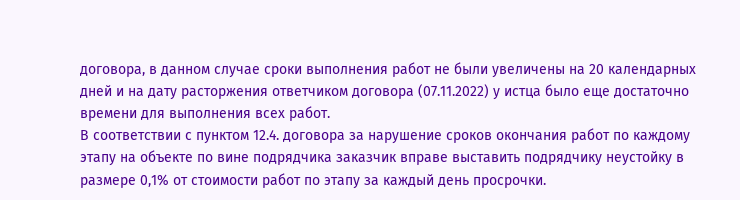договора, в данном случае сроки выполнения работ не были увеличены на 20 календарных дней и на дату расторжения ответчиком договора (07.11.2022) у истца было еще достаточно времени для выполнения всех работ.
В соответствии с пунктом 12.4. договора за нарушение сроков окончания работ по каждому этапу на объекте по вине подрядчика заказчик вправе выставить подрядчику неустойку в размере 0,1% от стоимости работ по этапу за каждый день просрочки.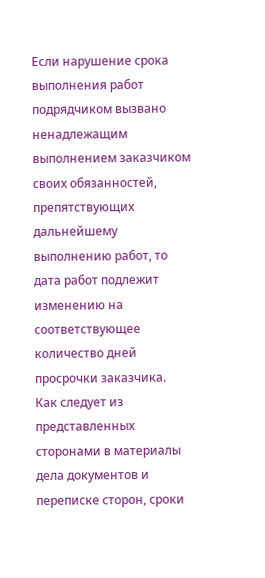Если нарушение срока выполнения работ подрядчиком вызвано ненадлежащим выполнением заказчиком своих обязанностей, препятствующих дальнейшему выполнению работ, то дата работ подлежит изменению на соответствующее количество дней просрочки заказчика.
Как следует из представленных сторонами в материалы дела документов и переписке сторон, сроки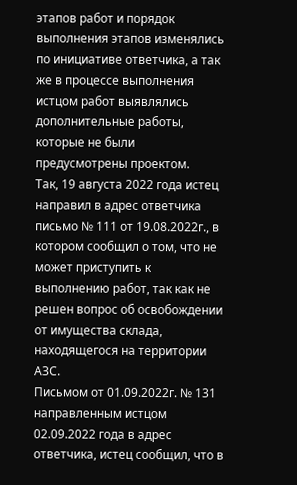этапов работ и порядок выполнения этапов изменялись по инициативе ответчика, а так же в процессе выполнения истцом работ выявлялись дополнительные работы, которые не были предусмотрены проектом.
Так, 19 августа 2022 года истец направил в адрес ответчика письмо № 111 от 19.08.2022г., в котором сообщил о том, что не может приступить к выполнению работ, так как не решен вопрос об освобождении от имущества склада, находящегося на территории АЗС.
Письмом от 01.09.2022г. № 131 направленным истцом 02.09.2022 года в адрес ответчика, истец сообщил, что в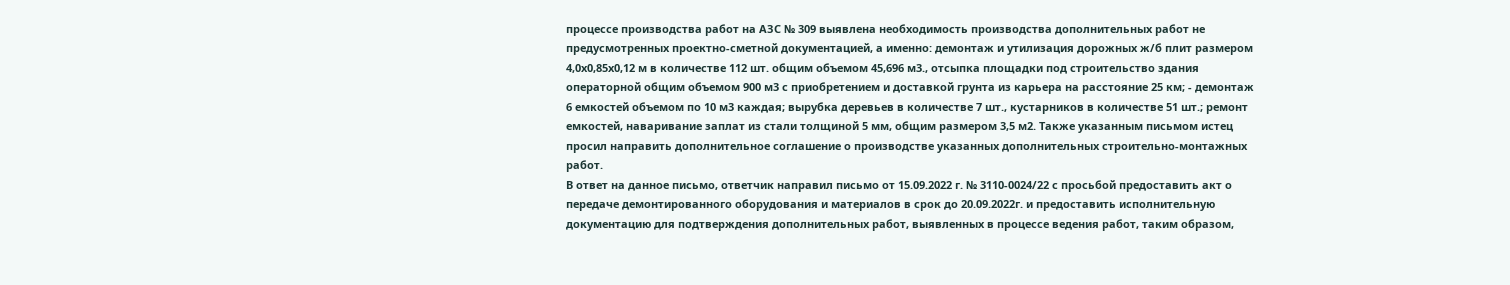процессе производства работ на АЗС № 309 выявлена необходимость производства дополнительных работ не предусмотренных проектно-сметной документацией, а именно: демонтаж и утилизация дорожных ж/б плит размером 4,0х0,85х0,12 м в количестве 112 шт. общим объемом 45,696 м3., отсыпка площадки под строительство здания операторной общим объемом 900 м3 с приобретением и доставкой грунта из карьера на расстояние 25 км; - демонтаж 6 емкостей объемом по 10 м3 каждая; вырубка деревьев в количестве 7 шт., кустарников в количестве 51 шт.; ремонт емкостей, наваривание заплат из стали толщиной 5 мм, общим размером 3,5 м2. Также указанным письмом истец просил направить дополнительное соглашение о производстве указанных дополнительных строительно-монтажных работ.
В ответ на данное письмо, ответчик направил письмо от 15.09.2022 г. № 3110-0024/22 с просьбой предоставить акт о передаче демонтированного оборудования и материалов в срок до 20.09.2022г. и предоставить исполнительную документацию для подтверждения дополнительных работ, выявленных в процессе ведения работ, таким образом,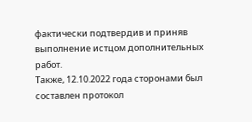фактически подтвердив и приняв выполнение истцом дополнительных работ.
Также, 12.10.2022 года сторонами был составлен протокол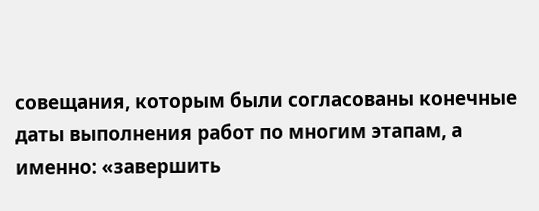совещания, которым были согласованы конечные даты выполнения работ по многим этапам, а именно: «завершить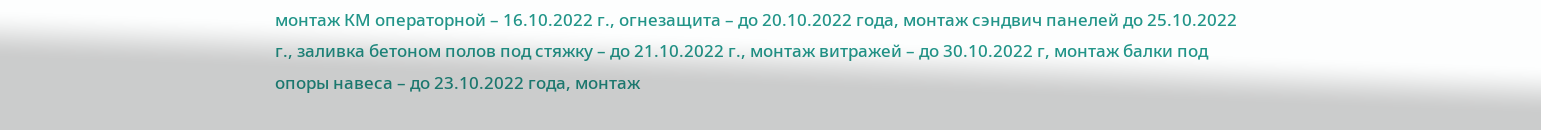монтаж КМ операторной – 16.10.2022 г., огнезащита – до 20.10.2022 года, монтаж сэндвич панелей до 25.10.2022 г., заливка бетоном полов под стяжку – до 21.10.2022 г., монтаж витражей – до 30.10.2022 г, монтаж балки под опоры навеса – до 23.10.2022 года, монтаж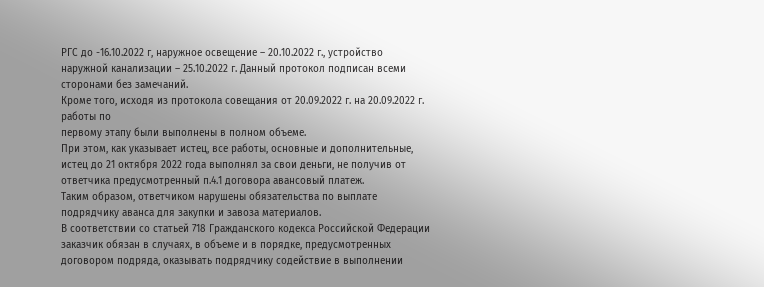РГС до -16.10.2022 г, наружное освещение – 20.10.2022 г., устройство наружной канализации – 25.10.2022 г. Данный протокол подписан всеми сторонами без замечаний.
Кроме того, исходя из протокола совещания от 20.09.2022 г. на 20.09.2022 г. работы по
первому этапу были выполнены в полном объеме.
При этом, как указывает истец, все работы, основные и дополнительные, истец до 21 октября 2022 года выполнял за свои деньги, не получив от ответчика предусмотренный п.4.1 договора авансовый платеж.
Таким образом, ответчиком нарушены обязательства по выплате подрядчику аванса для закупки и завоза материалов.
В соответствии со статьей 718 Гражданского кодекса Российской Федерации заказчик обязан в случаях, в объеме и в порядке, предусмотренных договором подряда, оказывать подрядчику содействие в выполнении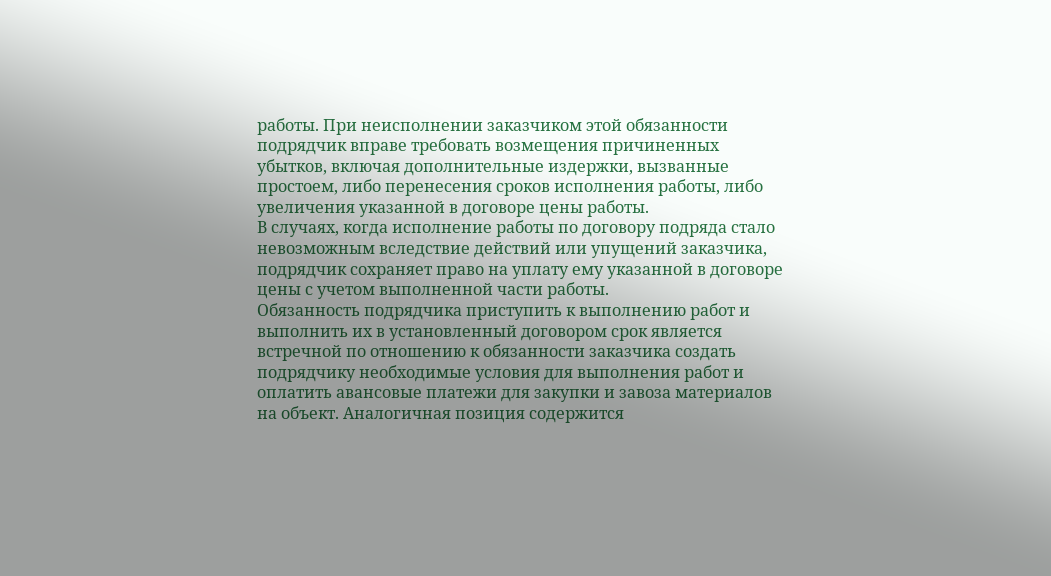работы. При неисполнении заказчиком этой обязанности подрядчик вправе требовать возмещения причиненных убытков, включая дополнительные издержки, вызванные простоем, либо перенесения сроков исполнения работы, либо увеличения указанной в договоре цены работы.
В случаях, когда исполнение работы по договору подряда стало невозможным вследствие действий или упущений заказчика, подрядчик сохраняет право на уплату ему указанной в договоре цены с учетом выполненной части работы.
Обязанность подрядчика приступить к выполнению работ и выполнить их в установленный договором срок является встречной по отношению к обязанности заказчика создать подрядчику необходимые условия для выполнения работ и оплатить авансовые платежи для закупки и завоза материалов на объект. Аналогичная позиция содержится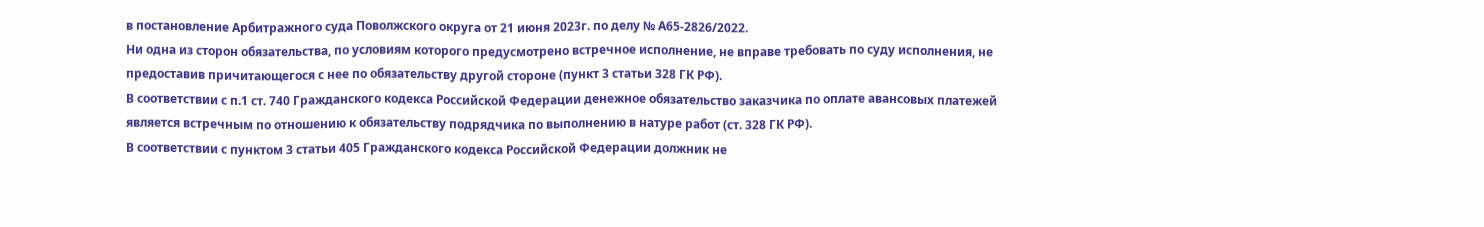в постановление Арбитражного суда Поволжского округа от 21 июня 2023г. по делу № А65-2826/2022.
Ни одна из сторон обязательства, по условиям которого предусмотрено встречное исполнение, не вправе требовать по суду исполнения, не предоставив причитающегося с нее по обязательству другой стороне (пункт 3 статьи 328 ГК РФ).
В соответствии с п.1 ст. 740 Гражданского кодекса Российской Федерации денежное обязательство заказчика по оплате авансовых платежей является встречным по отношению к обязательству подрядчика по выполнению в натуре работ (ст. 328 ГК РФ).
В соответствии с пунктом 3 статьи 405 Гражданского кодекса Российской Федерации должник не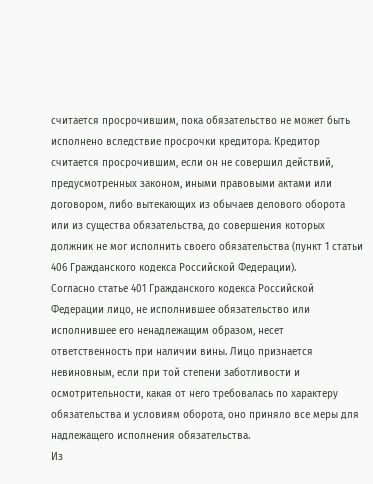считается просрочившим, пока обязательство не может быть исполнено вследствие просрочки кредитора. Кредитор считается просрочившим, если он не совершил действий, предусмотренных законом, иными правовыми актами или договором, либо вытекающих из обычаев делового оборота или из существа обязательства, до совершения которых должник не мог исполнить своего обязательства (пункт 1 статьи 406 Гражданского кодекса Российской Федерации).
Согласно статье 401 Гражданского кодекса Российской Федерации лицо, не исполнившее обязательство или исполнившее его ненадлежащим образом, несет ответственность при наличии вины. Лицо признается невиновным, если при той степени заботливости и осмотрительности, какая от него требовалась по характеру обязательства и условиям оборота, оно приняло все меры для надлежащего исполнения обязательства.
Из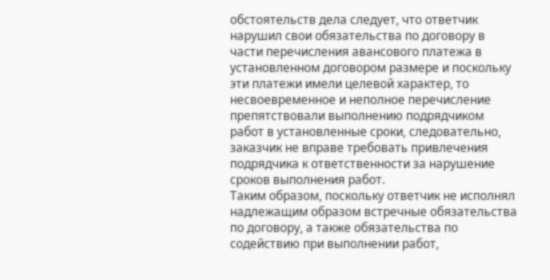обстоятельств дела следует, что ответчик нарушил свои обязательства по договору в части перечисления авансового платежа в установленном договором размере и поскольку эти платежи имели целевой характер, то несвоевременное и неполное перечисление препятствовали выполнению подрядчиком работ в установленные сроки, следовательно, заказчик не вправе требовать привлечения подрядчика к ответственности за нарушение сроков выполнения работ.
Таким образом, поскольку ответчик не исполнял надлежащим образом встречные обязательства по договору, а также обязательства по содействию при выполнении работ,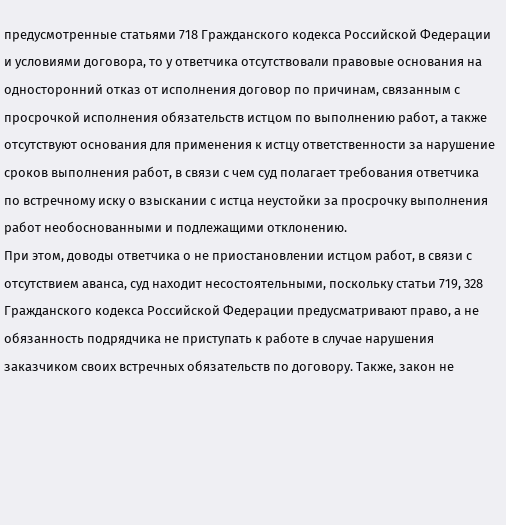предусмотренные статьями 718 Гражданского кодекса Российской Федерации и условиями договора, то у ответчика отсутствовали правовые основания на односторонний отказ от исполнения договор по причинам, связанным с просрочкой исполнения обязательств истцом по выполнению работ, а также отсутствуют основания для применения к истцу ответственности за нарушение сроков выполнения работ, в связи с чем суд полагает требования ответчика по встречному иску о взыскании с истца неустойки за просрочку выполнения работ необоснованными и подлежащими отклонению.
При этом, доводы ответчика о не приостановлении истцом работ, в связи с отсутствием аванса, суд находит несостоятельными, поскольку статьи 719, 328 Гражданского кодекса Российской Федерации предусматривают право, а не обязанность подрядчика не приступать к работе в случае нарушения заказчиком своих встречных обязательств по договору. Также, закон не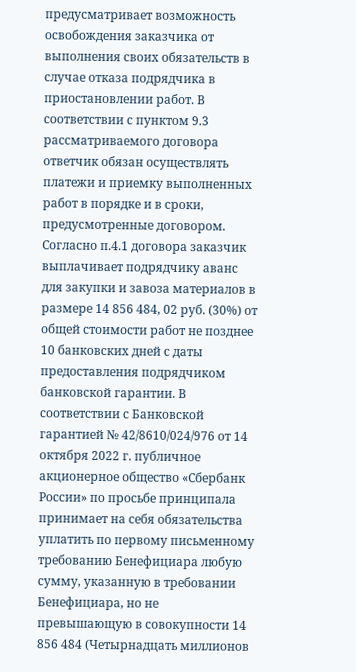предусматривает возможность освобождения заказчика от выполнения своих обязательств в случае отказа подрядчика в приостановлении работ. В соответствии с пунктом 9.3 рассматриваемого договора ответчик обязан осуществлять платежи и приемку выполненных работ в порядке и в сроки, предусмотренные договором. Согласно п.4.1 договора заказчик выплачивает подрядчику аванс для закупки и завоза материалов в размере 14 856 484, 02 руб. (30%) от общей стоимости работ не позднее 10 банковских дней с даты предоставления подрядчиком банковской гарантии. В соответствии с Банковской гарантией № 42/8610/024/976 от 14 октября 2022 г. публичное акционерное общество «Сбербанк России» по просьбе принципала принимает на себя обязательства уплатить по первому письменному требованию Бенефициара любую сумму, указанную в требовании Бенефициара, но не превышающую в совокупности 14 856 484 (Четырнадцать миллионов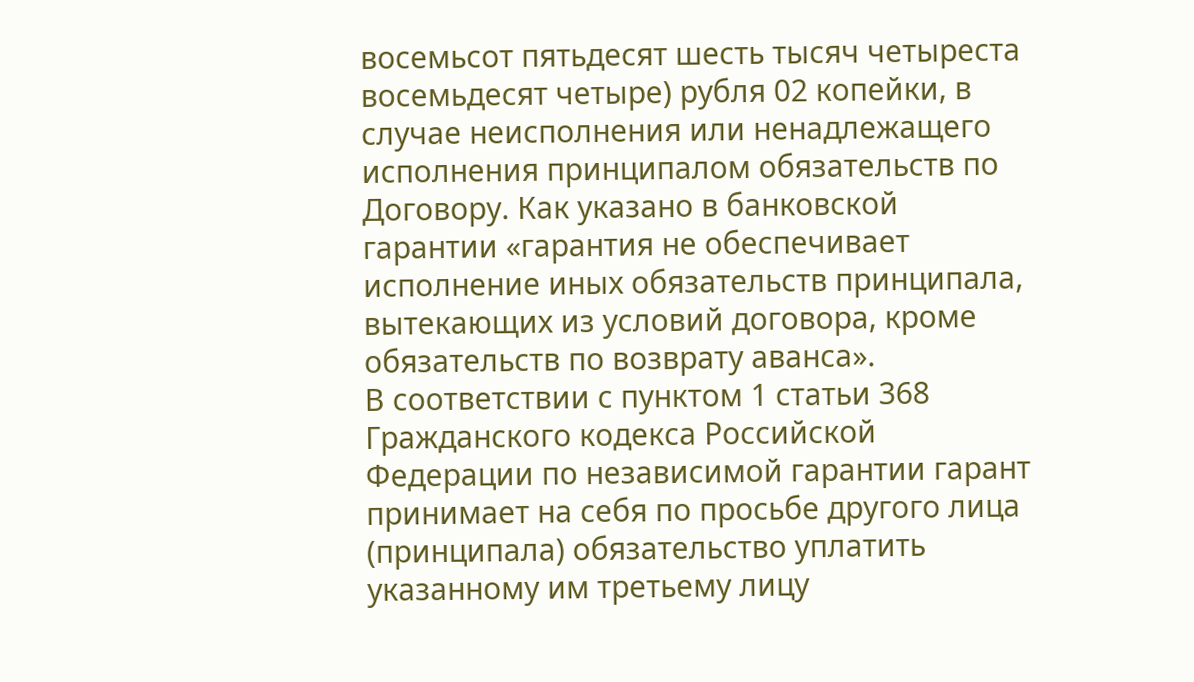восемьсот пятьдесят шесть тысяч четыреста восемьдесят четыре) рубля 02 копейки, в случае неисполнения или ненадлежащего исполнения принципалом обязательств по Договору. Как указано в банковской гарантии «гарантия не обеспечивает исполнение иных обязательств принципала, вытекающих из условий договора, кроме обязательств по возврату аванса».
В соответствии с пунктом 1 статьи 368 Гражданского кодекса Российской Федерации по независимой гарантии гарант принимает на себя по просьбе другого лица (принципала) обязательство уплатить указанному им третьему лицу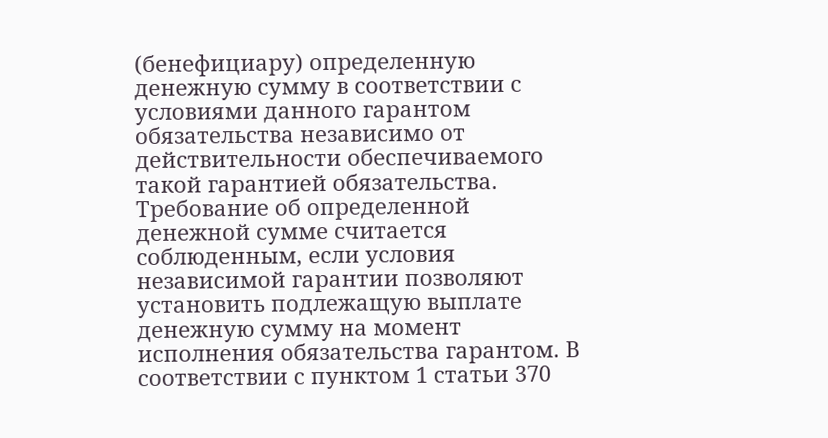(бенефициару) определенную денежную сумму в соответствии с условиями данного гарантом обязательства независимо от действительности обеспечиваемого такой гарантией обязательства. Требование об определенной денежной сумме считается соблюденным, если условия независимой гарантии позволяют установить подлежащую выплате денежную сумму на момент исполнения обязательства гарантом. В соответствии с пунктом 1 статьи 370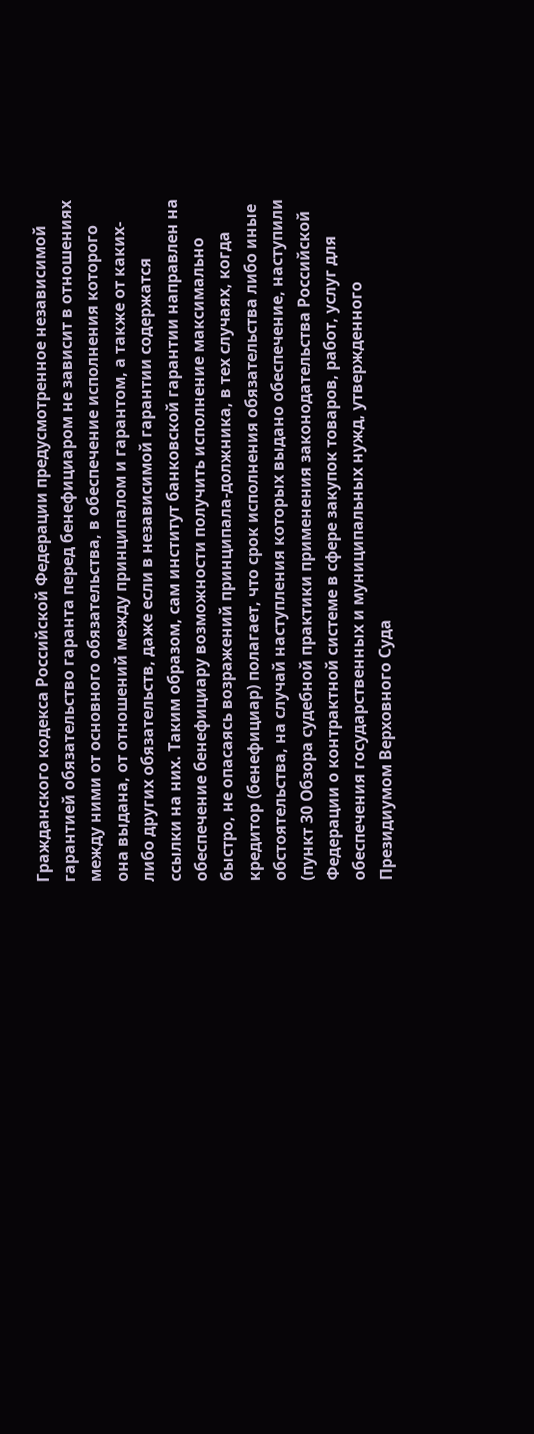Гражданского кодекса Российской Федерации предусмотренное независимой гарантией обязательство гаранта перед бенефициаром не зависит в отношениях между ними от основного обязательства, в обеспечение исполнения которого она выдана, от отношений между принципалом и гарантом, а также от каких-либо других обязательств, даже если в независимой гарантии содержатся ссылки на них. Таким образом, сам институт банковской гарантии направлен на обеспечение бенефициару возможности получить исполнение максимально быстро, не опасаясь возражений принципала-должника, в тех случаях, когда кредитор (бенефициар) полагает, что срок исполнения обязательства либо иные обстоятельства, на случай наступления которых выдано обеспечение, наступили (пункт 30 Обзора судебной практики применения законодательства Российской Федерации о контрактной системе в сфере закупок товаров, работ, услуг для обеспечения государственных и муниципальных нужд, утвержденного Президиумом Верховного Суда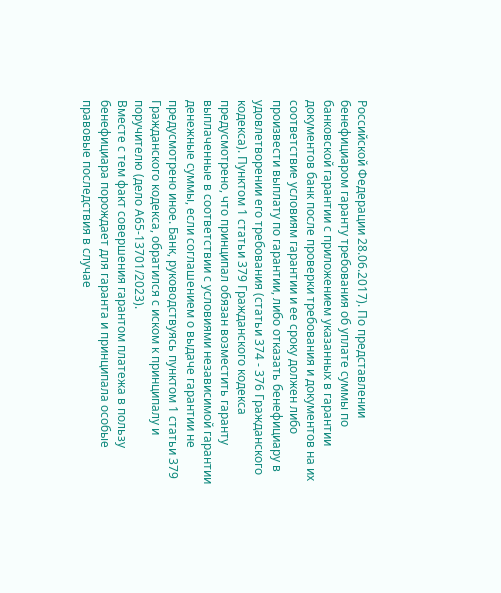Российской Федерации 28.06.2017). По представлении бенефициаром гаранту требования об уплате суммы по банковской гарантии с приложением указанных в гарантии документов банк после проверки требования и документов на их соответствие условиям гарантии и ее сроку должен либо произвести выплату по гарантии, либо отказать бенефициару в удовлетворении его требования (статьи 374 - 376 Гражданского кодекса). Пунктом 1 статьи 379 Гражданского кодекса предусмотрено, что принципал обязан возместить гаранту выплаченные в соответствии с условиями независимой гарантии денежные суммы, если соглашением о выдаче гарантии не предусмотрено иное. Банк, руководствуясь пунктом 1 статьи 379 Гражданского кодекса, обратился с иском к принципалу и поручителю (дело А65-13701/2023).
Вместе с тем факт совершения гарантом платежа в пользу бенефициара порождает для гаранта и принципала особые правовые последствия в случае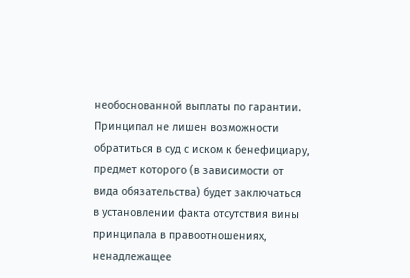необоснованной выплаты по гарантии.
Принципал не лишен возможности обратиться в суд с иском к бенефициару, предмет которого (в зависимости от вида обязательства) будет заключаться в установлении факта отсутствия вины принципала в правоотношениях, ненадлежащее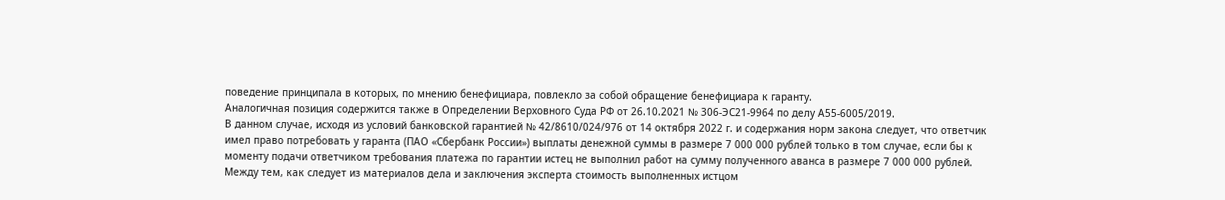поведение принципала в которых, по мнению бенефициара, повлекло за собой обращение бенефициара к гаранту.
Аналогичная позиция содержится также в Определении Верховного Суда РФ от 26.10.2021 № 306-ЭС21-9964 по делу А55-6005/2019.
В данном случае, исходя из условий банковской гарантией № 42/8610/024/976 от 14 октября 2022 г. и содержания норм закона следует, что ответчик имел право потребовать у гаранта (ПАО «Сбербанк России») выплаты денежной суммы в размере 7 000 000 рублей только в том случае, если бы к моменту подачи ответчиком требования платежа по гарантии истец не выполнил работ на сумму полученного аванса в размере 7 000 000 рублей.
Между тем, как следует из материалов дела и заключения эксперта стоимость выполненных истцом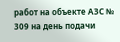работ на объекте АЗС № 309 на день подачи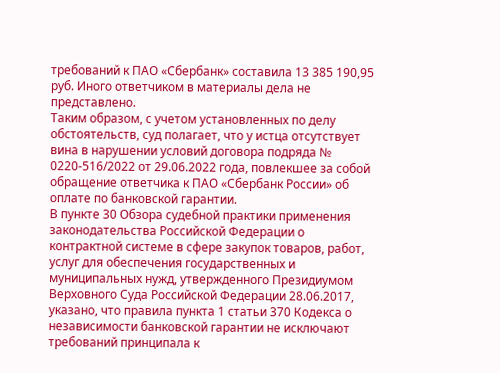требований к ПАО «Сбербанк» составила 13 385 190,95 руб. Иного ответчиком в материалы дела не представлено.
Таким образом, с учетом установленных по делу обстоятельств, суд полагает, что у истца отсутствует вина в нарушении условий договора подряда № 0220-516/2022 от 29.06.2022 года, повлекшее за собой обращение ответчика к ПАО «Сбербанк России» об оплате по банковской гарантии.
В пункте 30 Обзора судебной практики применения законодательства Российской Федерации о контрактной системе в сфере закупок товаров, работ, услуг для обеспечения государственных и муниципальных нужд, утвержденного Президиумом Верховного Суда Российской Федерации 28.06.2017, указано, что правила пункта 1 статьи 370 Кодекса о независимости банковской гарантии не исключают требований принципала к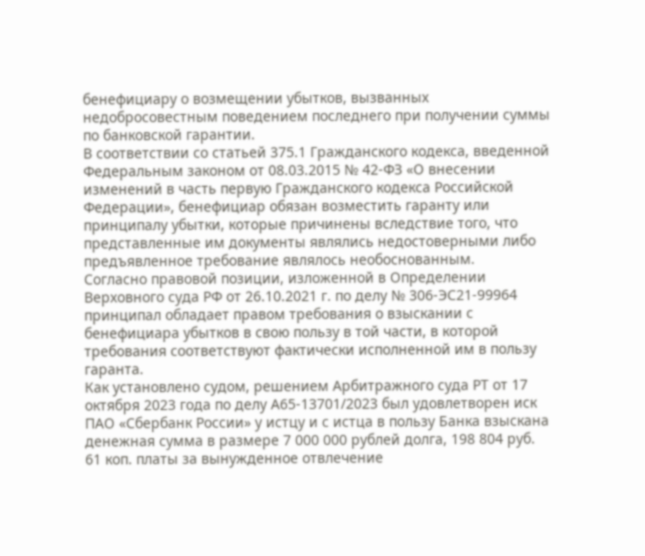бенефициару о возмещении убытков, вызванных недобросовестным поведением последнего при получении суммы по банковской гарантии.
В соответствии со статьей 375.1 Гражданского кодекса, введенной Федеральным законом от 08.03.2015 № 42-ФЗ «О внесении изменений в часть первую Гражданского кодекса Российской Федерации», бенефициар обязан возместить гаранту или принципалу убытки, которые причинены вследствие того, что представленные им документы являлись недостоверными либо предъявленное требование являлось необоснованным.
Согласно правовой позиции, изложенной в Определении Верховного суда РФ от 26.10.2021 г. по делу № 306-ЭС21-99964 принципал обладает правом требования о взыскании с бенефициара убытков в свою пользу в той части, в которой требования соответствуют фактически исполненной им в пользу гаранта.
Как установлено судом, решением Арбитражного суда РТ от 17 октября 2023 года по делу А65-13701/2023 был удовлетворен иск ПАО «Сбербанк России» у истцу и с истца в пользу Банка взыскана денежная сумма в размере 7 000 000 рублей долга, 198 804 руб. 61 коп. платы за вынужденное отвлечение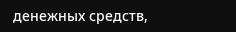денежных средств,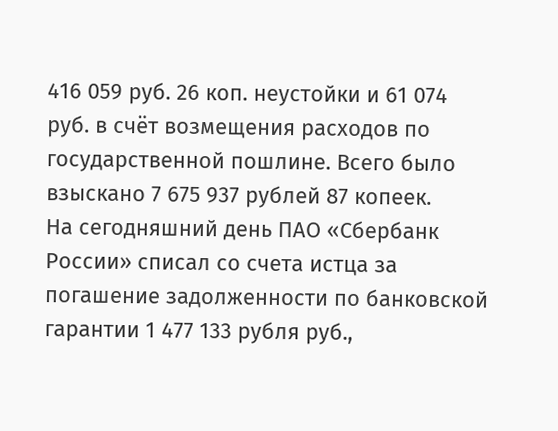416 059 руб. 26 коп. неустойки и 61 074 руб. в счёт возмещения расходов по государственной пошлине. Всего было взыскано 7 675 937 рублей 87 копеек.
На сегодняшний день ПАО «Сбербанк России» списал со счета истца за погашение задолженности по банковской гарантии 1 477 133 рубля руб.,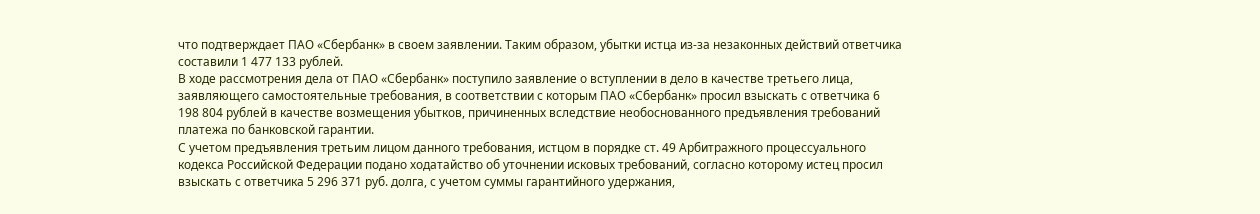что подтверждает ПАО «Сбербанк» в своем заявлении. Таким образом, убытки истца из-за незаконных действий ответчика составили 1 477 133 рублей.
В ходе рассмотрения дела от ПАО «Сбербанк» поступило заявление о вступлении в дело в качестве третьего лица, заявляющего самостоятельные требования, в соответствии с которым ПАО «Сбербанк» просил взыскать с ответчика 6 198 804 рублей в качестве возмещения убытков, причиненных вследствие необоснованного предъявления требований платежа по банковской гарантии.
С учетом предъявления третьим лицом данного требования, истцом в порядке ст. 49 Арбитражного процессуального кодекса Российской Федерации подано ходатайство об уточнении исковых требований, согласно которому истец просил взыскать с ответчика 5 296 371 руб. долга, с учетом суммы гарантийного удержания,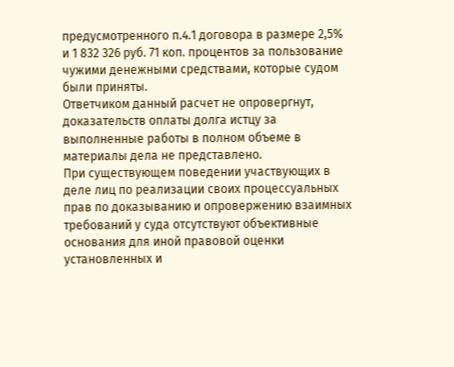предусмотренного п.4.1 договора в размере 2,5% и 1 832 326 руб. 71 коп. процентов за пользование чужими денежными средствами, которые судом были приняты.
Ответчиком данный расчет не опровергнут, доказательств оплаты долга истцу за выполненные работы в полном объеме в материалы дела не представлено.
При существующем поведении участвующих в деле лиц по реализации своих процессуальных прав по доказыванию и опровержению взаимных требований у суда отсутствуют объективные основания для иной правовой оценки установленных и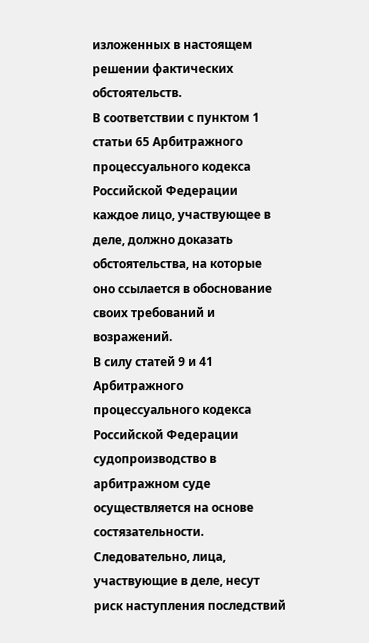изложенных в настоящем решении фактических обстоятельств.
В соответствии с пунктом 1 статьи 65 Арбитражного процессуального кодекса Российской Федерации каждое лицо, участвующее в деле, должно доказать обстоятельства, на которые оно ссылается в обоснование своих требований и возражений.
В силу статей 9 и 41 Арбитражного процессуального кодекса Российской Федерации судопроизводство в арбитражном суде осуществляется на основе состязательности. Следовательно, лица, участвующие в деле, несут риск наступления последствий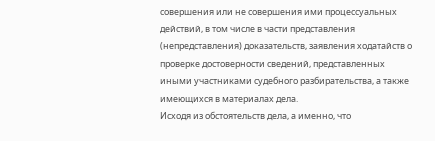совершения или не совершения ими процессуальных действий, в том числе в части представления (непредставления) доказательств, заявления ходатайств о проверке достоверности сведений, представленных иными участниками судебного разбирательства, а также имеющихся в материалах дела.
Исходя из обстоятельств дела, а именно, что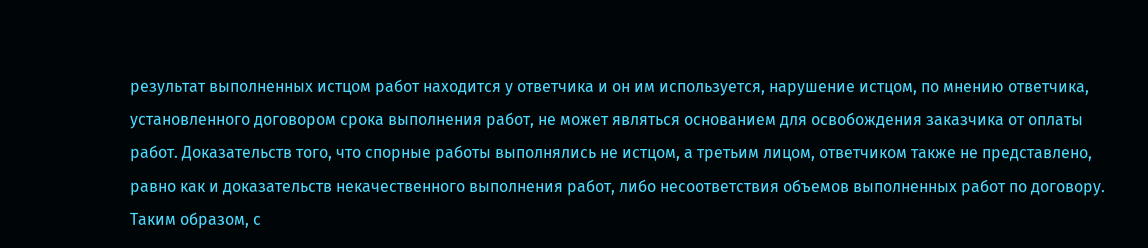результат выполненных истцом работ находится у ответчика и он им используется, нарушение истцом, по мнению ответчика, установленного договором срока выполнения работ, не может являться основанием для освобождения заказчика от оплаты работ. Доказательств того, что спорные работы выполнялись не истцом, а третьим лицом, ответчиком также не представлено, равно как и доказательств некачественного выполнения работ, либо несоответствия объемов выполненных работ по договору.
Таким образом, с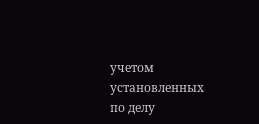учетом установленных по делу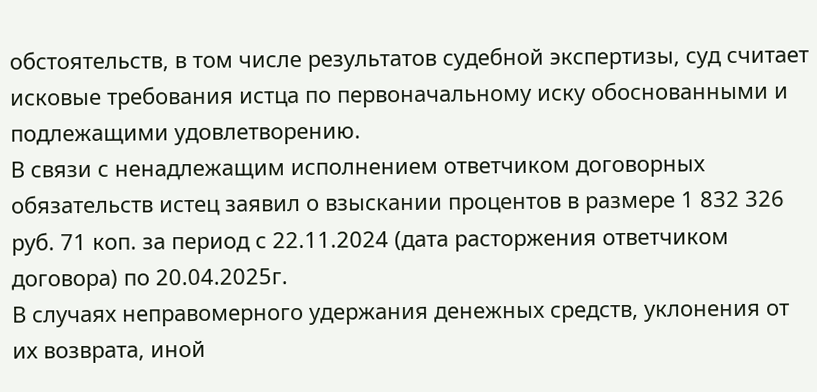обстоятельств, в том числе результатов судебной экспертизы, суд считает исковые требования истца по первоначальному иску обоснованными и подлежащими удовлетворению.
В связи с ненадлежащим исполнением ответчиком договорных обязательств истец заявил о взыскании процентов в размере 1 832 326 руб. 71 коп. за период с 22.11.2024 (дата расторжения ответчиком договора) по 20.04.2025г.
В случаях неправомерного удержания денежных средств, уклонения от их возврата, иной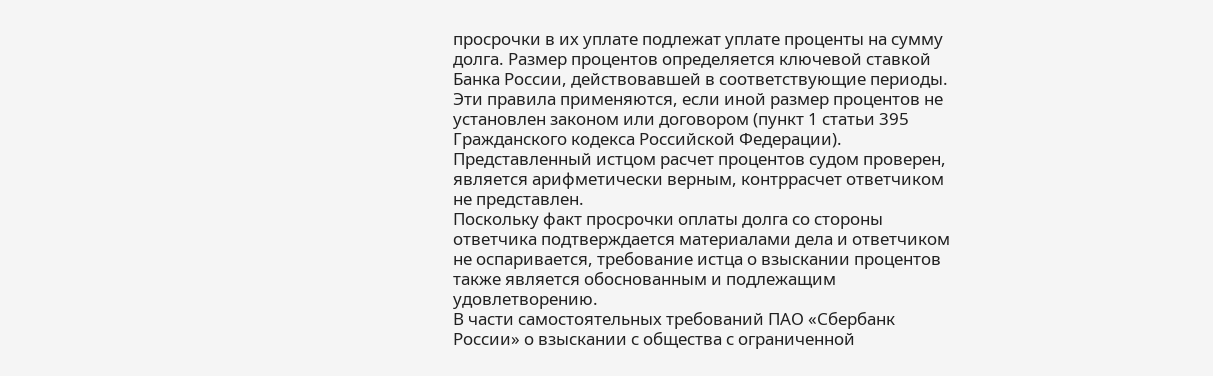просрочки в их уплате подлежат уплате проценты на сумму долга. Размер процентов определяется ключевой ставкой Банка России, действовавшей в соответствующие периоды. Эти правила применяются, если иной размер процентов не установлен законом или договором (пункт 1 статьи 395 Гражданского кодекса Российской Федерации).
Представленный истцом расчет процентов судом проверен, является арифметически верным, контррасчет ответчиком не представлен.
Поскольку факт просрочки оплаты долга со стороны ответчика подтверждается материалами дела и ответчиком не оспаривается, требование истца о взыскании процентов также является обоснованным и подлежащим удовлетворению.
В части самостоятельных требований ПАО «Сбербанк России» о взыскании с общества с ограниченной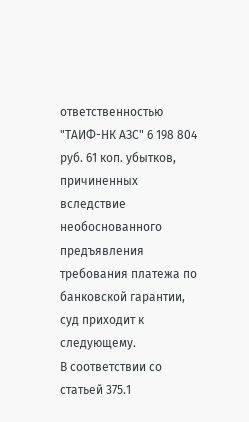ответственностью "ТАИФ-НК АЗС" 6 198 804 руб. 61 коп. убытков, причиненных вследствие необоснованного предъявления требования платежа по банковской гарантии, суд приходит к следующему.
В соответствии со статьей 375.1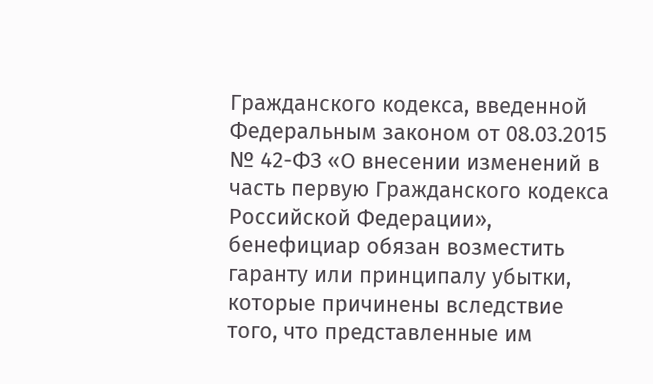Гражданского кодекса, введенной Федеральным законом от 08.03.2015 № 42-ФЗ «О внесении изменений в часть первую Гражданского кодекса Российской Федерации», бенефициар обязан возместить гаранту или принципалу убытки, которые причинены вследствие того, что представленные им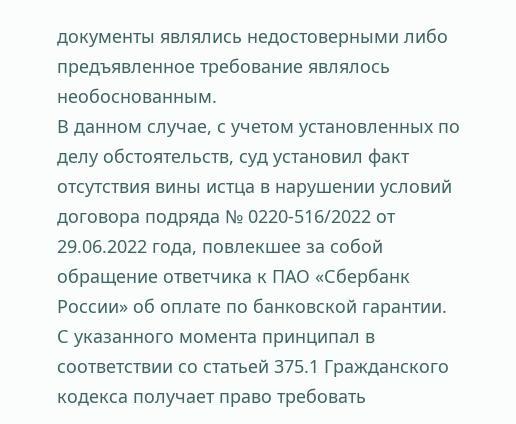документы являлись недостоверными либо предъявленное требование являлось необоснованным.
В данном случае, с учетом установленных по делу обстоятельств, суд установил факт отсутствия вины истца в нарушении условий договора подряда № 0220-516/2022 от 29.06.2022 года, повлекшее за собой обращение ответчика к ПАО «Сбербанк России» об оплате по банковской гарантии.
С указанного момента принципал в соответствии со статьей 375.1 Гражданского кодекса получает право требовать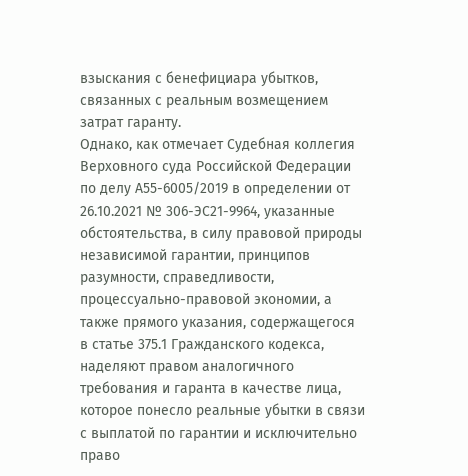взыскания с бенефициара убытков, связанных с реальным возмещением затрат гаранту.
Однако, как отмечает Судебная коллегия Верховного суда Российской Федерации по делу А55-6005/2019 в определении от 26.10.2021 № 306-ЭС21-9964, указанные обстоятельства, в силу правовой природы независимой гарантии, принципов разумности, справедливости, процессуально-правовой экономии, а также прямого указания, содержащегося в статье 375.1 Гражданского кодекса, наделяют правом аналогичного требования и гаранта в качестве лица, которое понесло реальные убытки в связи с выплатой по гарантии и исключительно право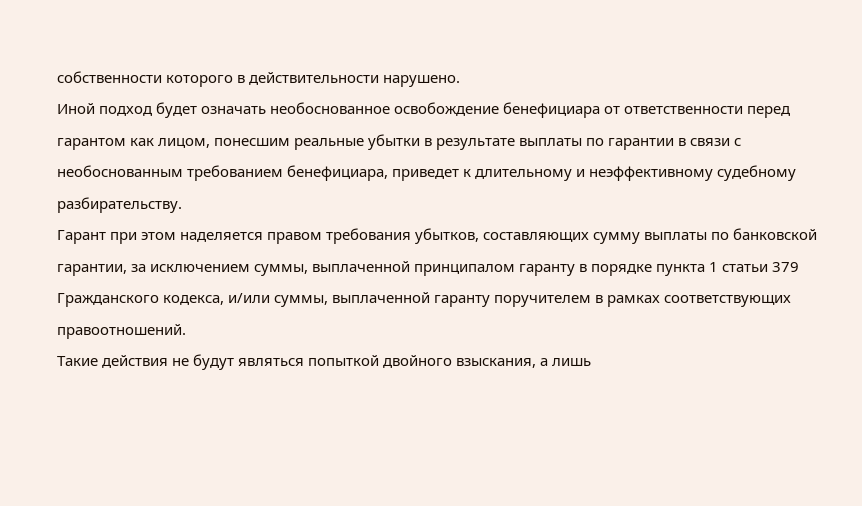собственности которого в действительности нарушено.
Иной подход будет означать необоснованное освобождение бенефициара от ответственности перед гарантом как лицом, понесшим реальные убытки в результате выплаты по гарантии в связи с необоснованным требованием бенефициара, приведет к длительному и неэффективному судебному разбирательству.
Гарант при этом наделяется правом требования убытков, составляющих сумму выплаты по банковской гарантии, за исключением суммы, выплаченной принципалом гаранту в порядке пункта 1 статьи 379 Гражданского кодекса, и/или суммы, выплаченной гаранту поручителем в рамках соответствующих правоотношений.
Такие действия не будут являться попыткой двойного взыскания, а лишь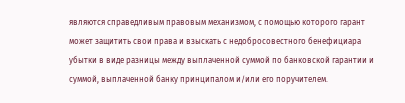являются справедливым правовым механизмом, с помощью которого гарант может защитить свои права и взыскать с недобросовестного бенефициара убытки в виде разницы между выплаченной суммой по банковской гарантии и суммой, выплаченной банку принципалом и/или его поручителем.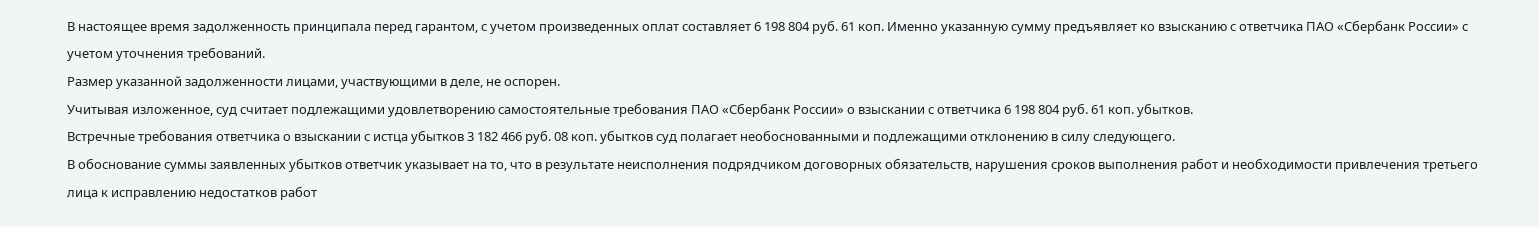В настоящее время задолженность принципала перед гарантом, с учетом произведенных оплат составляет 6 198 804 руб. 61 коп. Именно указанную сумму предъявляет ко взысканию с ответчика ПАО «Сбербанк России» с учетом уточнения требований.
Размер указанной задолженности лицами, участвующими в деле, не оспорен.
Учитывая изложенное, суд считает подлежащими удовлетворению самостоятельные требования ПАО «Сбербанк России» о взыскании с ответчика 6 198 804 руб. 61 коп. убытков.
Встречные требования ответчика о взыскании с истца убытков 3 182 466 руб. 08 коп. убытков суд полагает необоснованными и подлежащими отклонению в силу следующего.
В обоснование суммы заявленных убытков ответчик указывает на то, что в результате неисполнения подрядчиком договорных обязательств, нарушения сроков выполнения работ и необходимости привлечения третьего лица к исправлению недостатков работ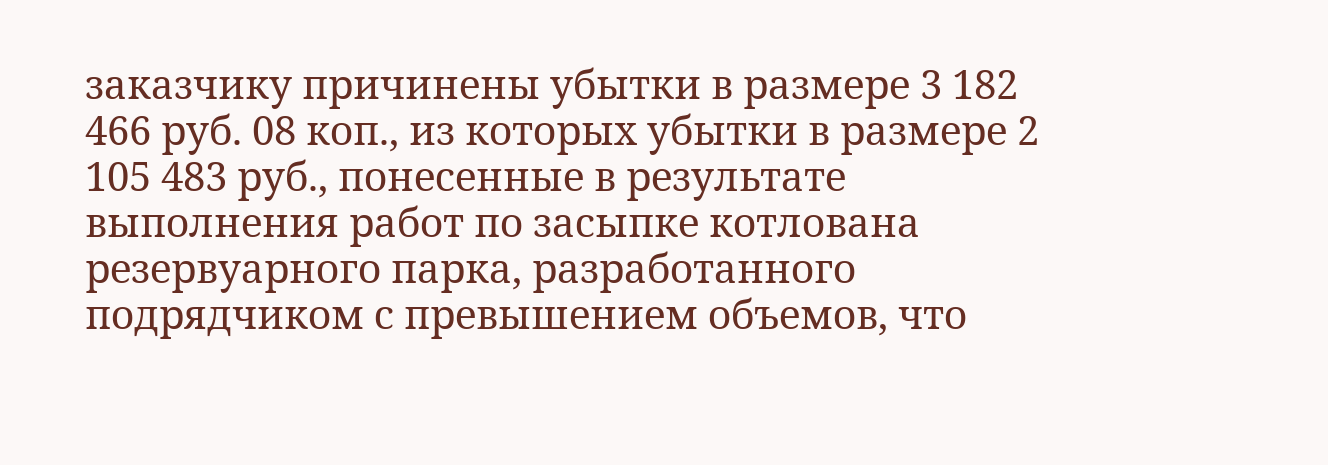заказчику причинены убытки в размере 3 182 466 руб. 08 коп., из которых убытки в размере 2 105 483 руб., понесенные в результате выполнения работ по засыпке котлована резервуарного парка, разработанного подрядчиком с превышением объемов, что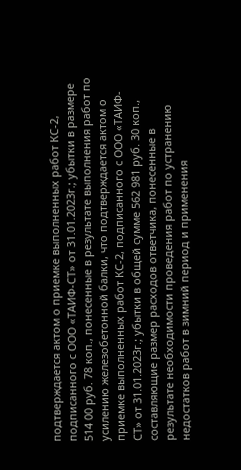подтверждается актом о приемке выполненных работ КС-2, подписанного с ООО «ТАИФ-СТ» от 31.01.2023г.; убытки в размере 514 00 руб. 78 коп., понесенные в результате выполнения работ по усилению железобетонной балки, что подтверждается актом о приемке выполненных работ КС-2, подписанного с ООО «ТАИФ-СТ» от 31.01.2023г.; убытки в общей сумме 562 981 руб. 30 коп., составляющие размер расходов ответчика, понесенные в результате необходимости проведения работ по устранению недостатков работ в зимний период и применения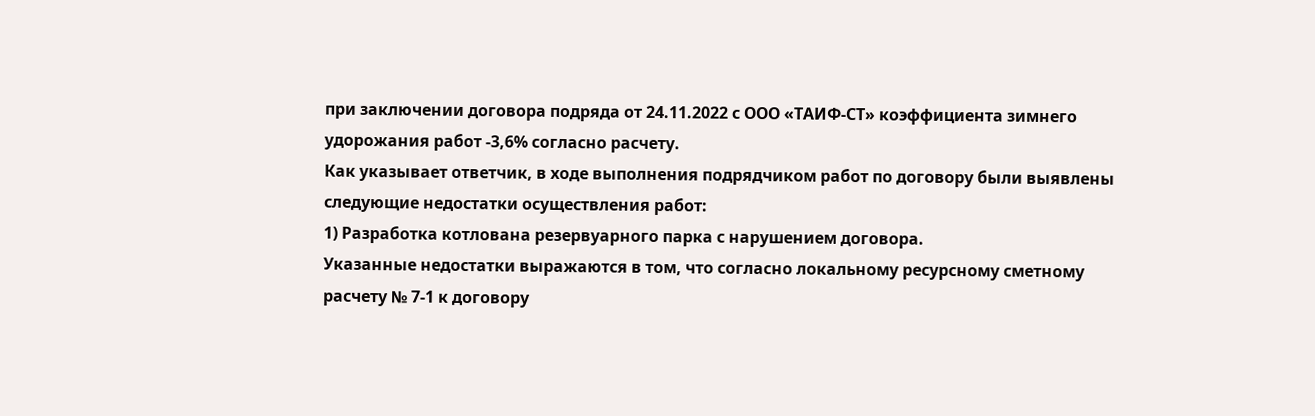при заключении договора подряда от 24.11.2022 с ООО «ТАИФ-СТ» коэффициента зимнего удорожания работ -3,6% согласно расчету.
Как указывает ответчик, в ходе выполнения подрядчиком работ по договору были выявлены следующие недостатки осуществления работ:
1) Разработка котлована резервуарного парка с нарушением договора.
Указанные недостатки выражаются в том, что согласно локальному ресурсному сметному расчету № 7-1 к договору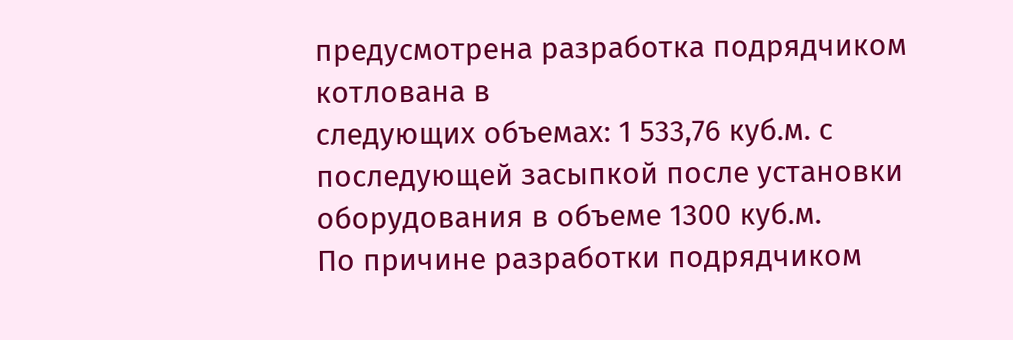предусмотрена разработка подрядчиком котлована в
следующих объемах: 1 533,76 куб.м. с последующей засыпкой после установки оборудования в объеме 1300 куб.м.
По причине разработки подрядчиком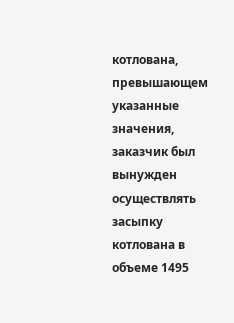котлована, превышающем указанные значения, заказчик был вынужден осуществлять засыпку котлована в объеме 1495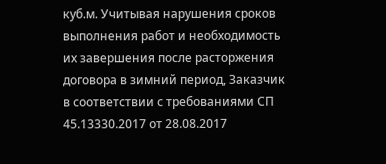куб.м. Учитывая нарушения сроков выполнения работ и необходимость их завершения после расторжения договора в зимний период, Заказчик в соответствии с требованиями СП 45.13330.2017 от 28.08.2017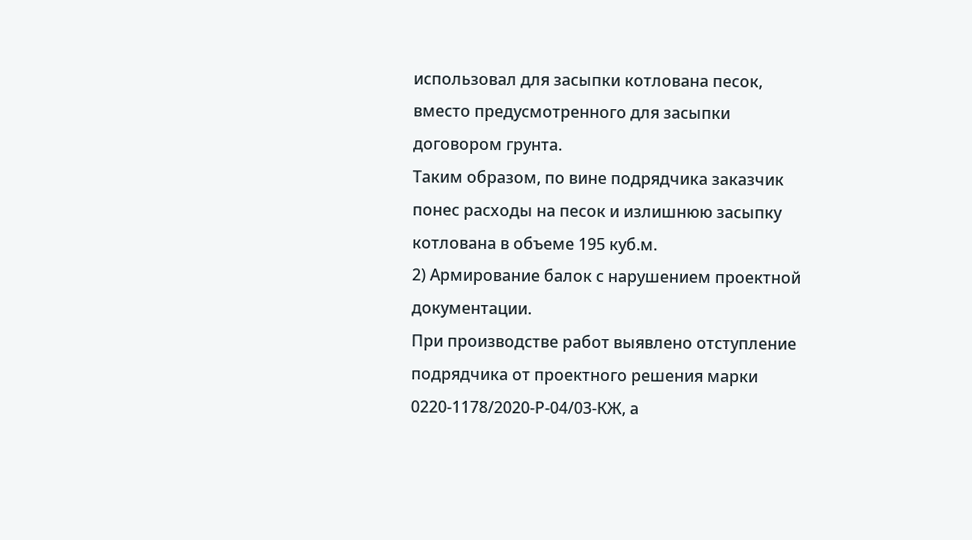использовал для засыпки котлована песок, вместо предусмотренного для засыпки договором грунта.
Таким образом, по вине подрядчика заказчик понес расходы на песок и излишнюю засыпку котлована в объеме 195 куб.м.
2) Армирование балок с нарушением проектной документации.
При производстве работ выявлено отступление подрядчика от проектного решения марки 0220-1178/2020-Р-04/03-КЖ, а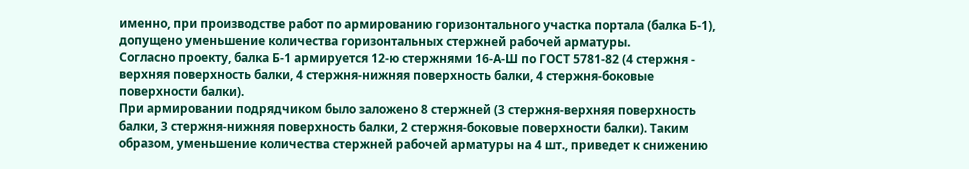именно, при производстве работ по армированию горизонтального участка портала (балка Б-1), допущено уменьшение количества горизонтальных стержней рабочей арматуры.
Согласно проекту, балка Б-1 армируется 12-ю стержнями 16-А-Ш по ГОСТ 5781-82 (4 стержня - верхняя поверхность балки, 4 стержня-нижняя поверхность балки, 4 стержня-боковые поверхности балки).
При армировании подрядчиком было заложено 8 стержней (3 стержня-верхняя поверхность балки, 3 стержня-нижняя поверхность балки, 2 стержня-боковые поверхности балки). Таким образом, уменьшение количества стержней рабочей арматуры на 4 шт., приведет к снижению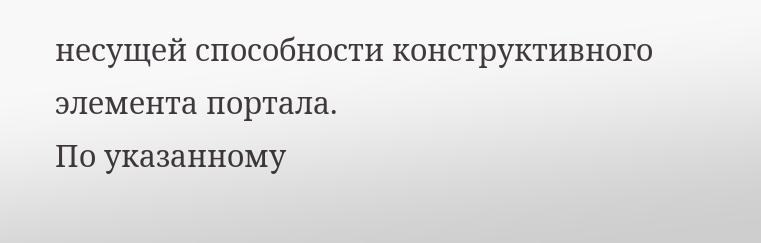несущей способности конструктивного элемента портала.
По указанному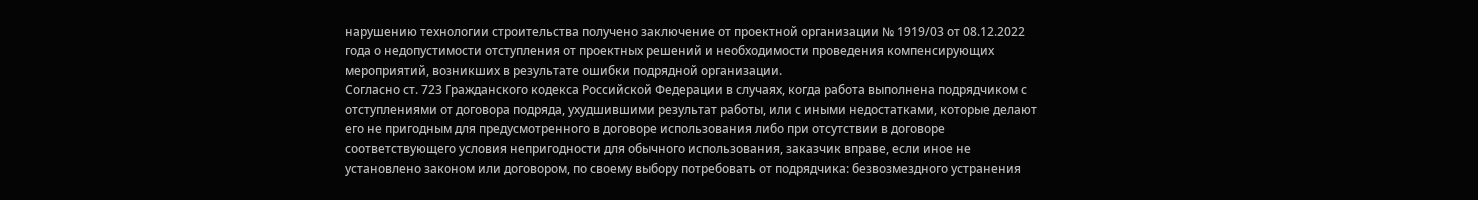нарушению технологии строительства получено заключение от проектной организации № 1919/03 от 08.12.2022 года о недопустимости отступления от проектных решений и необходимости проведения компенсирующих мероприятий, возникших в результате ошибки подрядной организации.
Согласно ст. 723 Гражданского кодекса Российской Федерации в случаях, когда работа выполнена подрядчиком с отступлениями от договора подряда, ухудшившими результат работы, или с иными недостатками, которые делают его не пригодным для предусмотренного в договоре использования либо при отсутствии в договоре соответствующего условия непригодности для обычного использования, заказчик вправе, если иное не установлено законом или договором, по своему выбору потребовать от подрядчика: безвозмездного устранения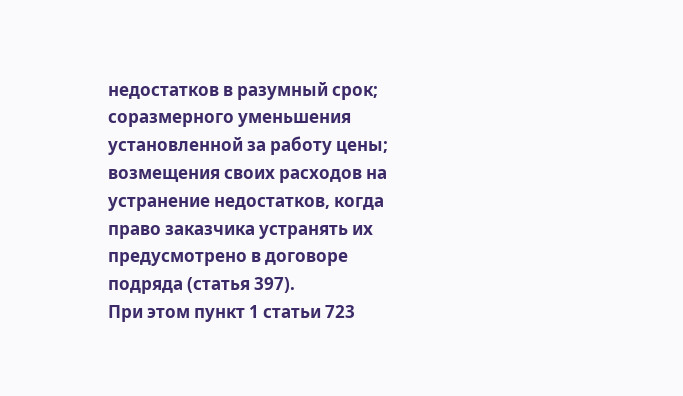недостатков в разумный срок; соразмерного уменьшения установленной за работу цены; возмещения своих расходов на устранение недостатков, когда право заказчика устранять их предусмотрено в договоре подряда (статья 397).
При этом пункт 1 статьи 723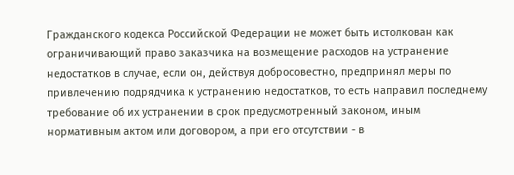Гражданского кодекса Российской Федерации не может быть истолкован как ограничивающий право заказчика на возмещение расходов на устранение недостатков в случае, если он, действуя добросовестно, предпринял меры по привлечению подрядчика к устранению недостатков, то есть направил последнему требование об их устранении в срок предусмотренный законом, иным нормативным актом или договором, а при его отсутствии - в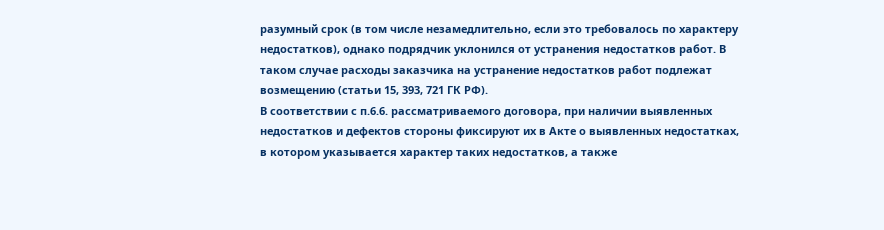разумный срок (в том числе незамедлительно, если это требовалось по характеру недостатков), однако подрядчик уклонился от устранения недостатков работ. В таком случае расходы заказчика на устранение недостатков работ подлежат возмещению (статьи 15, 393, 721 ГК РФ).
В соответствии с п.6.6. рассматриваемого договора, при наличии выявленных недостатков и дефектов стороны фиксируют их в Акте о выявленных недостатках, в котором указывается характер таких недостатков, а также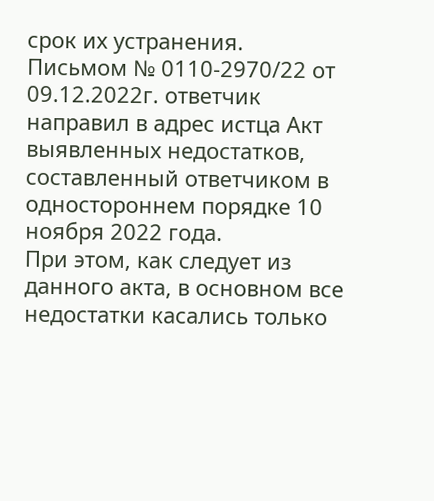срок их устранения.
Письмом № 0110-2970/22 от 09.12.2022г. ответчик направил в адрес истца Акт выявленных недостатков, составленный ответчиком в одностороннем порядке 10 ноября 2022 года.
При этом, как следует из данного акта, в основном все недостатки касались только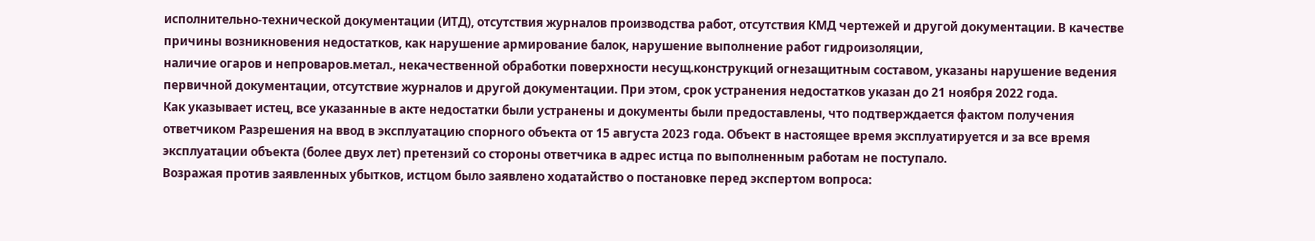исполнительно-технической документации (ИТД), отсутствия журналов производства работ, отсутствия КМД чертежей и другой документации. В качестве причины возникновения недостатков, как нарушение армирование балок, нарушение выполнение работ гидроизоляции,
наличие огаров и непроваров.метал., некачественной обработки поверхности несущ.конструкций огнезащитным составом, указаны нарушение ведения первичной документации, отсутствие журналов и другой документации. При этом, срок устранения недостатков указан до 21 ноября 2022 года.
Как указывает истец, все указанные в акте недостатки были устранены и документы были предоставлены, что подтверждается фактом получения ответчиком Разрешения на ввод в эксплуатацию спорного объекта от 15 августа 2023 года. Объект в настоящее время эксплуатируется и за все время эксплуатации объекта (более двух лет) претензий со стороны ответчика в адрес истца по выполненным работам не поступало.
Возражая против заявленных убытков, истцом было заявлено ходатайство о постановке перед экспертом вопроса: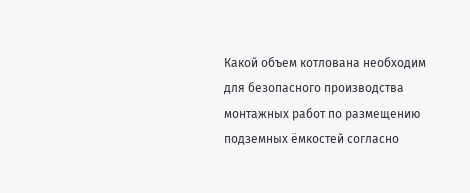Какой объем котлована необходим для безопасного производства монтажных работ по размещению подземных ёмкостей согласно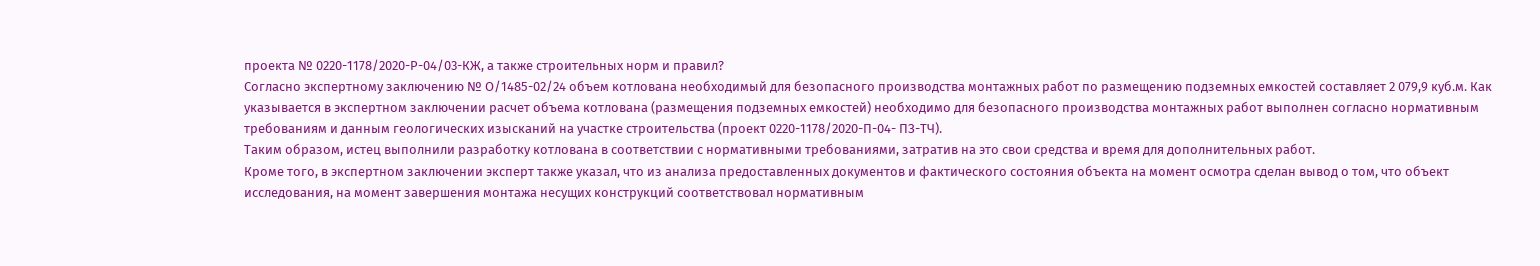проекта № 0220-1178/2020-Р-04/03-КЖ, а также строительных норм и правил?
Согласно экспертному заключению № О/1485-02/24 объем котлована необходимый для безопасного производства монтажных работ по размещению подземных емкостей составляет 2 079,9 куб.м. Как указывается в экспертном заключении расчет объема котлована (размещения подземных емкостей) необходимо для безопасного производства монтажных работ выполнен согласно нормативным требованиям и данным геологических изысканий на участке строительства (проект 0220-1178/2020-П-04- ПЗ-ТЧ).
Таким образом, истец выполнили разработку котлована в соответствии с нормативными требованиями, затратив на это свои средства и время для дополнительных работ.
Кроме того, в экспертном заключении эксперт также указал, что из анализа предоставленных документов и фактического состояния объекта на момент осмотра сделан вывод о том, что объект исследования, на момент завершения монтажа несущих конструкций соответствовал нормативным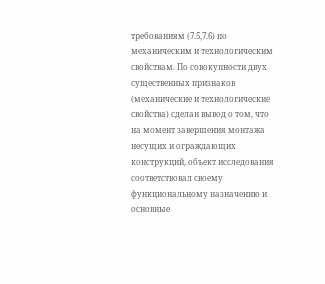требованиям (7.5,7.6) по механическим и технологическим свойствам. По совокупности двух существенных признаков (механические и технологические свойства) сделан вывод о том, что на момент завершения монтажа несущих и ограждающих конструкций, объект исследования соответствовал своему функциональному назначению и основные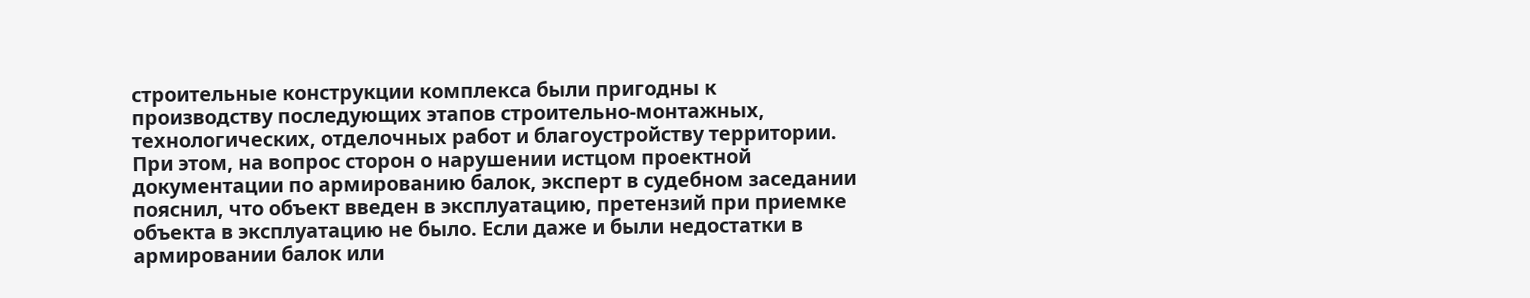строительные конструкции комплекса были пригодны к производству последующих этапов строительно-монтажных, технологических, отделочных работ и благоустройству территории. При этом, на вопрос сторон о нарушении истцом проектной документации по армированию балок, эксперт в судебном заседании пояснил, что объект введен в эксплуатацию, претензий при приемке объекта в эксплуатацию не было. Если даже и были недостатки в армировании балок или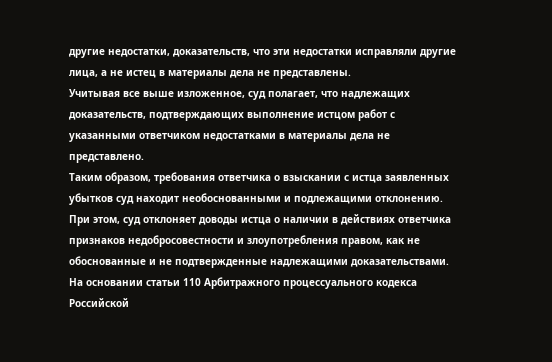другие недостатки, доказательств, что эти недостатки исправляли другие лица, а не истец в материалы дела не представлены.
Учитывая все выше изложенное, суд полагает, что надлежащих доказательств, подтверждающих выполнение истцом работ с указанными ответчиком недостатками в материалы дела не представлено.
Таким образом, требования ответчика о взыскании с истца заявленных убытков суд находит необоснованными и подлежащими отклонению.
При этом, суд отклоняет доводы истца о наличии в действиях ответчика признаков недобросовестности и злоупотребления правом, как не обоснованные и не подтвержденные надлежащими доказательствами.
На основании статьи 110 Арбитражного процессуального кодекса Российской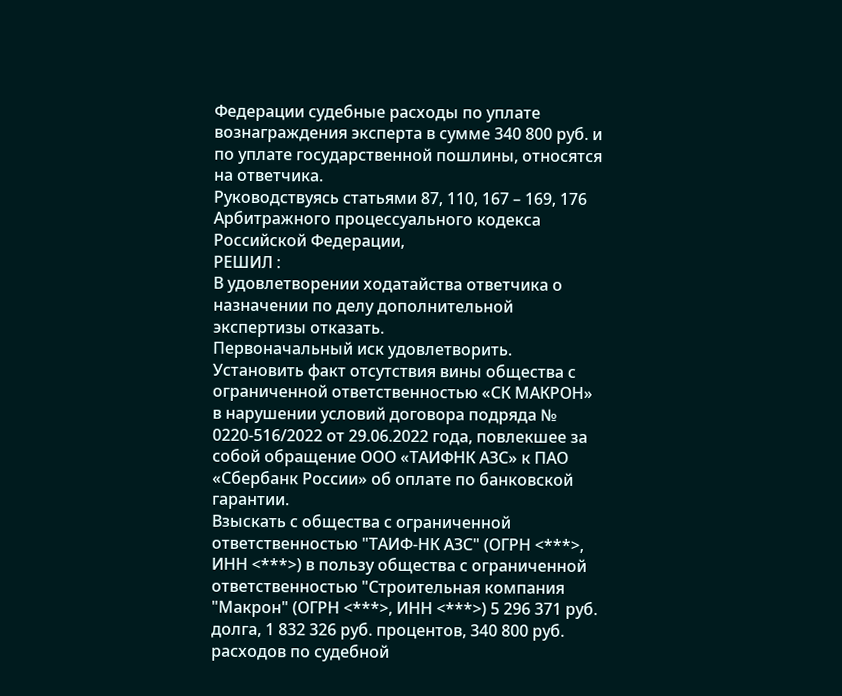Федерации судебные расходы по уплате вознаграждения эксперта в сумме 340 800 руб. и по уплате государственной пошлины, относятся на ответчика.
Руководствуясь статьями 87, 110, 167 – 169, 176 Арбитражного процессуального кодекса Российской Федерации,
РЕШИЛ :
В удовлетворении ходатайства ответчика о назначении по делу дополнительной экспертизы отказать.
Первоначальный иск удовлетворить.
Установить факт отсутствия вины общества с ограниченной ответственностью «СК МАКРОН» в нарушении условий договора подряда № 0220-516/2022 от 29.06.2022 года, повлекшее за собой обращение ООО «ТАИФНК АЗС» к ПАО «Сбербанк России» об оплате по банковской гарантии.
Взыскать с общества с ограниченной ответственностью "ТАИФ-НК АЗС" (ОГРН <***>, ИНН <***>) в пользу общества с ограниченной ответственностью "Строительная компания "Макрон" (ОГРН <***>, ИНН <***>) 5 296 371 руб. долга, 1 832 326 руб. процентов, 340 800 руб. расходов по судебной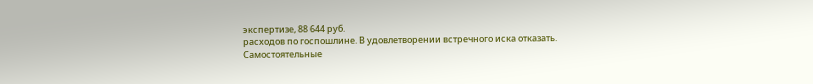экспертизе, 88 644 руб.
расходов по госпошлине. В удовлетворении встречного иска отказать.
Самостоятельные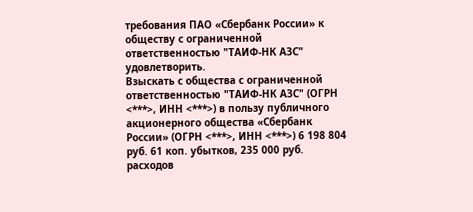требования ПАО «Сбербанк России» к обществу с ограниченной ответственностью "ТАИФ-НК АЗС" удовлетворить.
Взыскать с общества с ограниченной ответственностью "ТАИФ-НК АЗС" (ОГРН <***>, ИНН <***>) в пользу публичного акционерного общества «Сбербанк России» (ОГРН <***>, ИНН <***>) 6 198 804 руб. 61 коп. убытков, 235 000 руб. расходов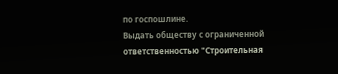по госпошлине.
Выдать обществу с ограниченной ответственностью "Строительная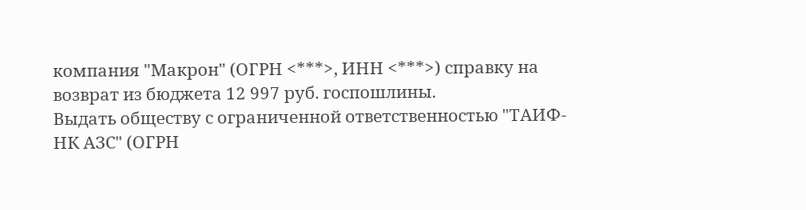компания "Макрон" (ОГРН <***>, ИНН <***>) справку на возврат из бюджета 12 997 руб. госпошлины.
Выдать обществу с ограниченной ответственностью "ТАИФ-НК АЗС" (ОГРН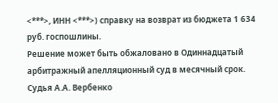<***>, ИНН <***>) справку на возврат из бюджета 1 634 руб. госпошлины.
Решение может быть обжаловано в Одиннадцатый арбитражный апелляционный суд в месячный срок.
Судья А.А. Вербенко